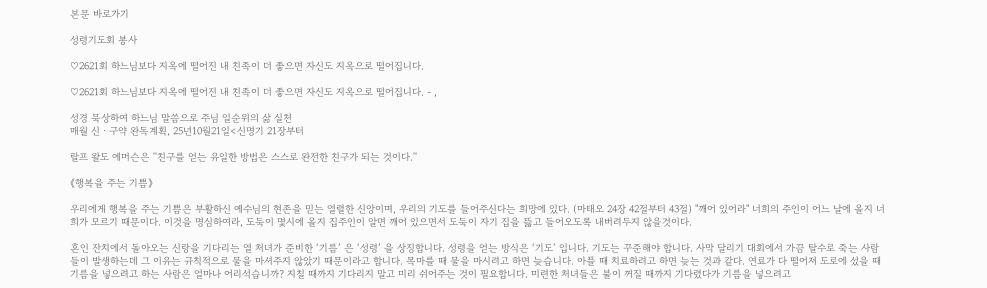본문 바로가기

성령기도회 봉사

♡2621회 하느님보다 지옥에 떨어진 내 친족이 더 좋으면 자신도 지옥으로 떨어집니다.

♡2621회 하느님보다 지옥에 떨어진 내 친족이 더 좋으면 자신도 지옥으로 떨어집니다. - ,

성경 묵상하여 하느님 말씀으로 주님 일순위의 삶 실천
매월 신ㆍ구약 완독계획, 25년10월21일<신명기 21장부터

랄프 왈도 에머슨은 ''친구를 얻는 유일한 방법은 스스로 완전한 친구가 되는 것이다.''

《행복을 주는 기쁨》

우리에게 행복을 주는 기쁨은 부활하신 예수님의 현존을 믿는 열렬한 신앙이며, 우리의 기도를 들어주신다는 희망에 있다. (마태오 24장 42절부터 43절) "깨어 있어라" 너희의 주인이 어느 날에 올지 너희가 모르기 때문이다. 이것을 명심하여라, 도둑이 몇시에 올지 집주인이 알면 깨어 있으면서 도둑이 자기 집을 뜷고 들어오도록 내버려두지 않을것이다.

혼인 잔치에서 돌아오는 신랑을 기다리는 열 처녀가 준비한 ‘기름’ 은 ‘성령’ 을 상징합니다. 성령을 얻는 방식은 ‘기도’ 입니다. 기도는 꾸준해야 합니다. 사막 달리기 대회에서 가끔 탈수로 죽는 사람들이 발생하는데 그 이유는 규칙적으로 물을 마셔주지 않았기 때문이라고 합니다. 목마를 때 물을 마시려고 하면 늦습니다. 아플 때 치료하려고 하면 늦는 것과 같다. 연료가 다 떨어져 도로에 섰을 때 기름을 넣으려고 하는 사람은 얼마나 어리석습니까? 지칠 때까지 기다리지 말고 미리 쉬어주는 것이 필요합니다. 미련한 처녀들은 불이 꺼질 때까지 기다렸다가 기름을 넣으려고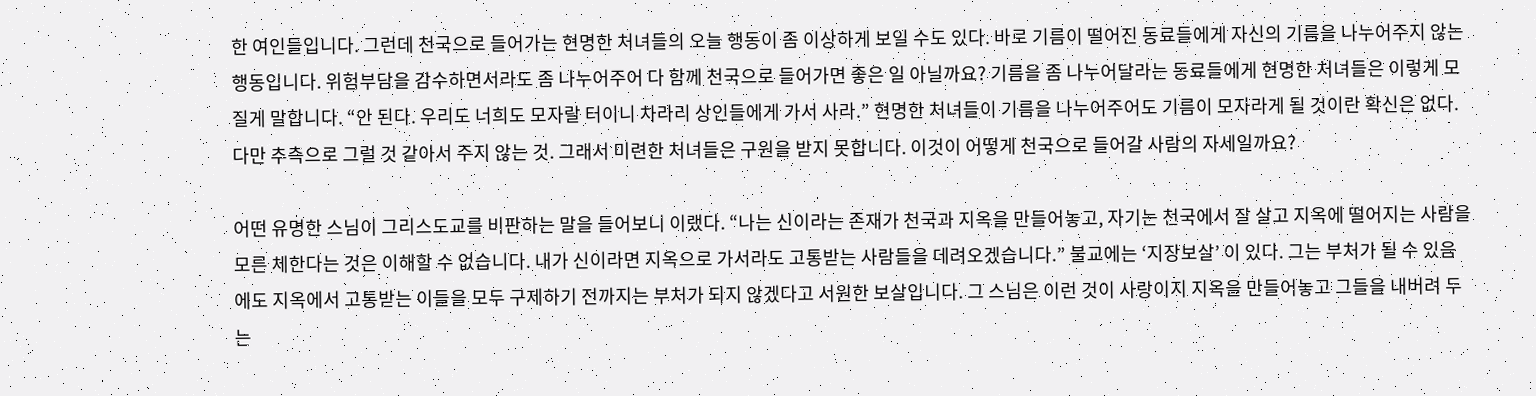한 여인들입니다. 그런데 천국으로 들어가는 현명한 처녀들의 오늘 행동이 좀 이상하게 보일 수도 있다. 바로 기름이 떨어진 동료들에게 자신의 기름을 나누어주지 않는 행동입니다. 위험부담을 감수하면서라도 좀 나누어주어 다 함께 천국으로 들어가면 좋은 일 아닐까요? 기름을 좀 나누어달라는 동료들에게 현명한 처녀들은 이렇게 모질게 말합니다. “안 된다. 우리도 너희도 모자랄 터이니 차라리 상인들에게 가서 사라.” 현명한 처녀들이 기름을 나누어주어도 기름이 모자라게 될 것이란 확신은 없다. 다만 추측으로 그럴 것 같아서 주지 않는 것. 그래서 미련한 처녀들은 구원을 받지 못합니다. 이것이 어떻게 천국으로 들어갈 사람의 자세일까요?

어떤 유명한 스님이 그리스도교를 비판하는 말을 들어보니 이랬다. “나는 신이라는 존재가 천국과 지옥을 만들어놓고, 자기는 천국에서 잘 살고 지옥에 떨어지는 사람을 모른 체한다는 것은 이해할 수 없습니다. 내가 신이라면 지옥으로 가서라도 고통받는 사람들을 데려오겠습니다.” 불교에는 ‘지장보살’ 이 있다. 그는 부처가 될 수 있음에도 지옥에서 고통받는 이들을 모두 구제하기 전까지는 부처가 되지 않겠다고 서원한 보살입니다. 그 스님은 이런 것이 사랑이지 지옥을 만들어놓고 그들을 내버려 두는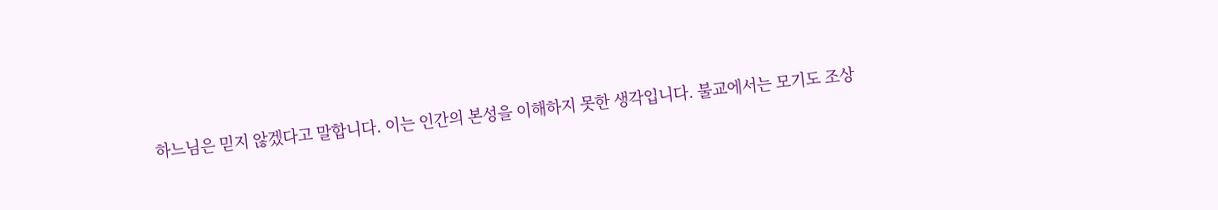하느님은 믿지 않겠다고 말합니다. 이는 인간의 본성을 이해하지 못한 생각입니다. 불교에서는 모기도 조상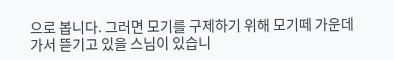으로 봅니다. 그러면 모기를 구제하기 위해 모기떼 가운데 가서 뜯기고 있을 스님이 있습니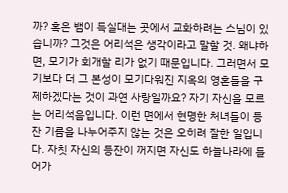까? 혹은 뱀이 득실대는 곳에서 교화하려는 스님이 있습니까? 그것은 어리석은 생각이라고 말할 것. 왜냐하면, 모기가 회개할 리가 없기 때문입니다. 그러면서 모기보다 더 그 본성이 모기다워진 지옥의 영혼들을 구제하겠다는 것이 과연 사랑일까요? 자기 자신을 모르는 어리석음입니다. 이런 면에서 현명한 처녀들이 등잔 기름을 나누어주지 않는 것은 오히려 잘한 일입니다. 자칫 자신의 등잔이 꺼지면 자신도 하늘나라에 들어가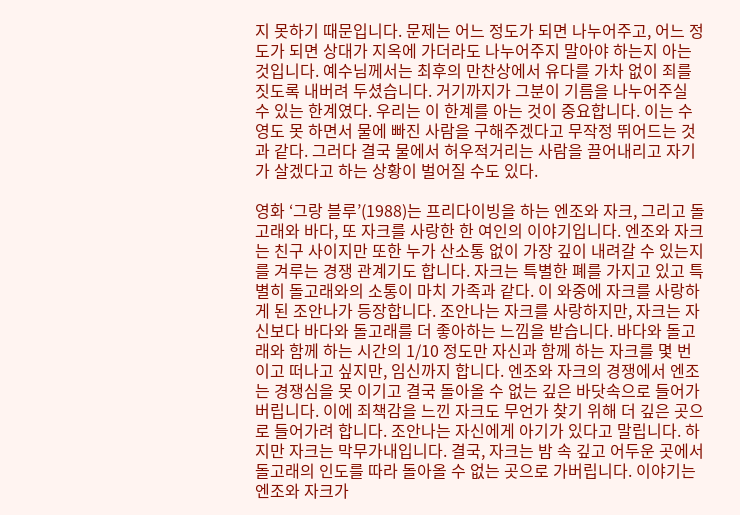지 못하기 때문입니다. 문제는 어느 정도가 되면 나누어주고, 어느 정도가 되면 상대가 지옥에 가더라도 나누어주지 말아야 하는지 아는 것입니다. 예수님께서는 최후의 만찬상에서 유다를 가차 없이 죄를 짓도록 내버려 두셨습니다. 거기까지가 그분이 기름을 나누어주실 수 있는 한계였다. 우리는 이 한계를 아는 것이 중요합니다. 이는 수영도 못 하면서 물에 빠진 사람을 구해주겠다고 무작정 뛰어드는 것과 같다. 그러다 결국 물에서 허우적거리는 사람을 끌어내리고 자기가 살겠다고 하는 상황이 벌어질 수도 있다.

영화 ‘그랑 블루’(1988)는 프리다이빙을 하는 엔조와 자크, 그리고 돌고래와 바다, 또 자크를 사랑한 한 여인의 이야기입니다. 엔조와 자크는 친구 사이지만 또한 누가 산소통 없이 가장 깊이 내려갈 수 있는지를 겨루는 경쟁 관계기도 합니다. 자크는 특별한 폐를 가지고 있고 특별히 돌고래와의 소통이 마치 가족과 같다. 이 와중에 자크를 사랑하게 된 조안나가 등장합니다. 조안나는 자크를 사랑하지만, 자크는 자신보다 바다와 돌고래를 더 좋아하는 느낌을 받습니다. 바다와 돌고래와 함께 하는 시간의 1/10 정도만 자신과 함께 하는 자크를 몇 번이고 떠나고 싶지만, 임신까지 합니다. 엔조와 자크의 경쟁에서 엔조는 경쟁심을 못 이기고 결국 돌아올 수 없는 깊은 바닷속으로 들어가 버립니다. 이에 죄책감을 느낀 자크도 무언가 찾기 위해 더 깊은 곳으로 들어가려 합니다. 조안나는 자신에게 아기가 있다고 말립니다. 하지만 자크는 막무가내입니다. 결국, 자크는 밤 속 깊고 어두운 곳에서 돌고래의 인도를 따라 돌아올 수 없는 곳으로 가버립니다. 이야기는 엔조와 자크가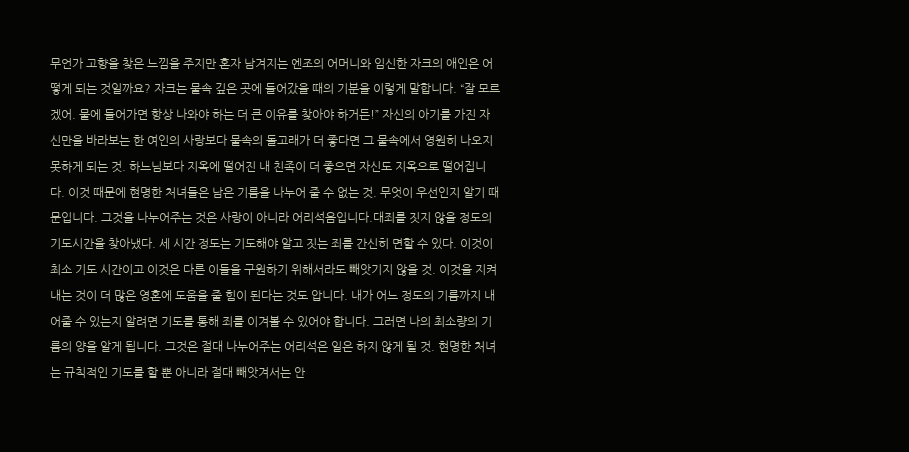무언가 고향을 찾은 느낌을 주지만 혼자 남겨지는 엔조의 어머니와 임신한 자크의 애인은 어떻게 되는 것일까요? 자크는 물속 깊은 곳에 들어갔을 때의 기분을 이렇게 말합니다. “잘 모르겠어. 물에 들어가면 항상 나와야 하는 더 큰 이유를 찾아야 하거든!” 자신의 아기를 가진 자신만을 바라보는 한 여인의 사랑보다 물속의 돌고래가 더 좋다면 그 물속에서 영원히 나오지 못하게 되는 것. 하느님보다 지옥에 떨어진 내 친족이 더 좋으면 자신도 지옥으로 떨어집니다. 이것 때문에 현명한 처녀들은 남은 기름을 나누어 줄 수 없는 것. 무엇이 우선인지 알기 때문입니다. 그것을 나누어주는 것은 사랑이 아니라 어리석음입니다.대죄를 짓지 않을 정도의 기도시간을 찾아냈다. 세 시간 정도는 기도해야 알고 짓는 죄를 간신히 면할 수 있다. 이것이 최소 기도 시간이고 이것은 다른 이들을 구원하기 위해서라도 빼앗기지 않을 것. 이것을 지켜내는 것이 더 많은 영혼에 도움을 줄 힘이 된다는 것도 압니다. 내가 어느 정도의 기름까지 내어줄 수 있는지 알려면 기도를 통해 죄를 이겨볼 수 있어야 합니다. 그러면 나의 최소량의 기름의 양을 알게 됩니다. 그것은 절대 나누어주는 어리석은 일은 하지 않게 될 것. 현명한 처녀는 규칙적인 기도를 할 뿐 아니라 절대 빼앗겨서는 안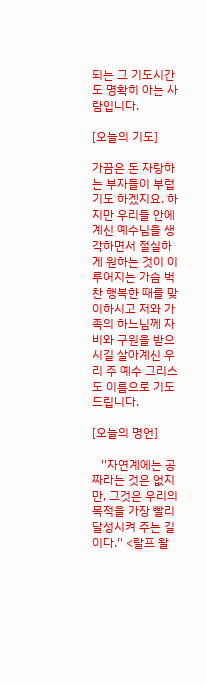되는 그 기도시간도 명확히 아는 사람입니다.

[오늘의 기도]

가끔은 돈 자랑하는 부자들이 부럽기도 하겠지요. 하지만 우리들 안에 계신 예수님을 생각하면서 절실하게 원하는 것이 이루어지는 가슴 벅찬 행복한 때를 맞이하시고 저와 가족의 하느님께 자비와 구원을 받으시길 살아계신 우리 주 예수 그리스도 이름으로 기도드립니다.

[오늘의 명언]

   ''자연계에는 공짜라는 것은 없지만, 그것은 우리의 목적을 가장 빨리 달성시켜 주는 길이다.'' <랄프 왈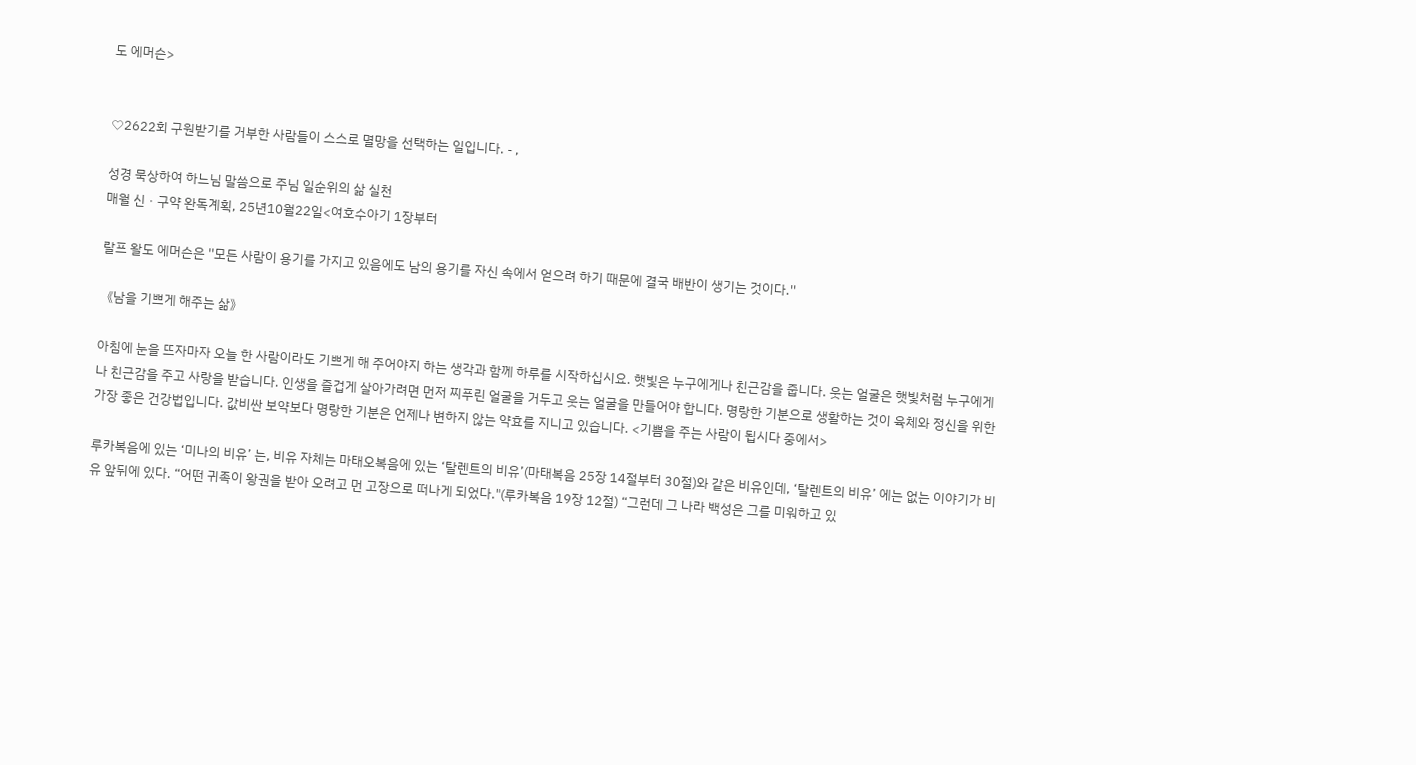도 에머슨>


♡2622회 구원받기를 거부한 사람들이 스스로 멸망을 선택하는 일입니다. - ,

성경 묵상하여 하느님 말씀으로 주님 일순위의 삶 실천
매월 신ㆍ구약 완독계획, 25년10월22일<여호수아기 1장부터

랄프 왈도 에머슨은 ''모든 사람이 용기를 가지고 있음에도 남의 용기를 자신 속에서 얻으려 하기 때문에 결국 배반이 생기는 것이다.''

《남을 기쁘게 해주는 삶》

아침에 눈을 뜨자마자 오늘 한 사람이라도 기쁘게 해 주어야지 하는 생각과 함께 하루를 시작하십시요. 햇빛은 누구에게나 친근감을 줍니다. 웃는 얼굴은 햇빛처럼 누구에게나 친근감을 주고 사랑을 받습니다. 인생을 즐겁게 살아가려면 먼저 찌푸린 얼굴을 거두고 웃는 얼굴을 만들어야 합니다. 명랑한 기분으로 생활하는 것이 육체와 정신을 위한 가장 좋은 건강법입니다. 값비싼 보약보다 명랑한 기분은 언제나 변하지 않는 약효를 지니고 있습니다. <기쁨을 주는 사람이 됩시다 중에서>

루카복음에 있는 ‘미나의 비유’ 는, 비유 자체는 마태오복음에 있는 ‘탈렌트의 비유’(마태복음 25장 14절부터 30절)와 같은 비유인데, ‘탈렌트의 비유’ 에는 없는 이야기가 비유 앞뒤에 있다. “어떤 귀족이 왕권을 받아 오려고 먼 고장으로 떠나게 되었다."(루카복음 19장 12절) “그런데 그 나라 백성은 그를 미워하고 있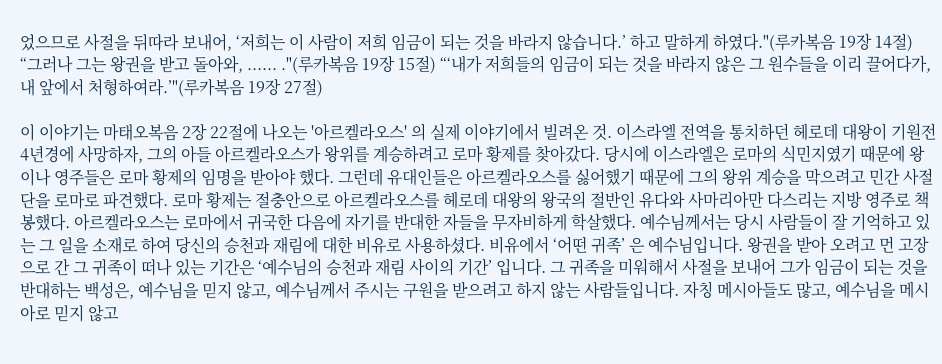었으므로 사절을 뒤따라 보내어, ‘저희는 이 사람이 저희 임금이 되는 것을 바라지 않습니다.’ 하고 말하게 하였다."(루카복음 19장 14절) “그러나 그는 왕권을 받고 돌아와, ...... ."(루카복음 19장 15절) “‘내가 저희들의 임금이 되는 것을 바라지 않은 그 원수들을 이리 끌어다가, 내 앞에서 처형하여라.’"(루카복음 19장 27절)

이 이야기는 마태오복음 2장 22절에 나오는 '아르켈라오스' 의 실제 이야기에서 빌려온 것. 이스라엘 전역을 통치하던 헤로데 대왕이 기원전 4년경에 사망하자, 그의 아들 아르켈라오스가 왕위를 계승하려고 로마 황제를 찾아갔다. 당시에 이스라엘은 로마의 식민지였기 때문에 왕이나 영주들은 로마 황제의 임명을 받아야 했다. 그런데 유대인들은 아르켈라오스를 싫어했기 때문에 그의 왕위 계승을 막으려고 민간 사절단을 로마로 파견했다. 로마 황제는 절충안으로 아르켈라오스를 헤로데 대왕의 왕국의 절반인 유다와 사마리아만 다스리는 지방 영주로 책봉했다. 아르켈라오스는 로마에서 귀국한 다음에 자기를 반대한 자들을 무자비하게 학살했다. 예수님께서는 당시 사람들이 잘 기억하고 있는 그 일을 소재로 하여 당신의 승천과 재림에 대한 비유로 사용하셨다. 비유에서 ‘어떤 귀족’ 은 예수님입니다. 왕권을 받아 오려고 먼 고장으로 간 그 귀족이 떠나 있는 기간은 ‘예수님의 승천과 재림 사이의 기간’ 입니다. 그 귀족을 미워해서 사절을 보내어 그가 임금이 되는 것을 반대하는 백성은, 예수님을 믿지 않고, 예수님께서 주시는 구원을 받으려고 하지 않는 사람들입니다. 자칭 메시아들도 많고, 예수님을 메시아로 믿지 않고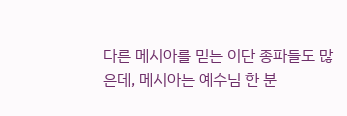다른 메시아를 믿는 이단 종파들도 많은데, 메시아는 예수님 한 분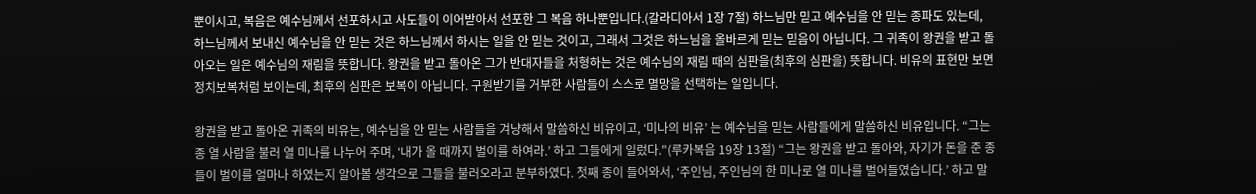뿐이시고, 복음은 예수님께서 선포하시고 사도들이 이어받아서 선포한 그 복음 하나뿐입니다.(갈라디아서 1장 7절) 하느님만 믿고 예수님을 안 믿는 종파도 있는데, 하느님께서 보내신 예수님을 안 믿는 것은 하느님께서 하시는 일을 안 믿는 것이고, 그래서 그것은 하느님을 올바르게 믿는 믿음이 아닙니다. 그 귀족이 왕권을 받고 돌아오는 일은 예수님의 재림을 뜻합니다. 왕권을 받고 돌아온 그가 반대자들을 처형하는 것은 예수님의 재림 때의 심판을(최후의 심판을) 뜻합니다. 비유의 표현만 보면 정치보복처럼 보이는데, 최후의 심판은 보복이 아닙니다. 구원받기를 거부한 사람들이 스스로 멸망을 선택하는 일입니다.

왕권을 받고 돌아온 귀족의 비유는, 예수님을 안 믿는 사람들을 겨냥해서 말씀하신 비유이고, ‘미나의 비유’ 는 예수님을 믿는 사람들에게 말씀하신 비유입니다. “그는 종 열 사람을 불러 열 미나를 나누어 주며, ‘내가 올 때까지 벌이를 하여라.’ 하고 그들에게 일렀다."(루카복음 19장 13절) “그는 왕권을 받고 돌아와, 자기가 돈을 준 종들이 벌이를 얼마나 하였는지 알아볼 생각으로 그들을 불러오라고 분부하였다. 첫째 종이 들어와서, ‘주인님, 주인님의 한 미나로 열 미나를 벌어들였습니다.’ 하고 말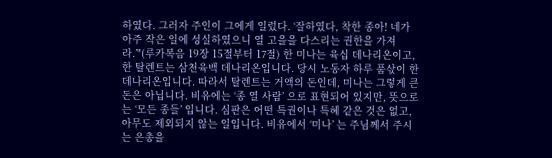하였다. 그러자 주인이 그에게 일렀다. ‘잘하였다, 착한 종아! 네가 아주 작은 일에 성실하였으니 열 고을을 다스리는 권한을 가져라.’"(루카복음 19장 15절부터 17절) 한 미나는 육십 데나리온이고, 한 탈렌트는 삼천육백 데나리온입니다. 당시 노동자 하루 품삯이 한 데나리온입니다. 따라서 탈렌트는 거액의 돈인데, 미나는 그렇게 큰돈은 아닙니다. 비유에는 ‘종 열 사람’ 으로 표현되어 있지만, 뜻으로는 ‘모든 종들’ 입니다. 심판은 어떤 특권이나 특혜 같은 것은 없고, 아무도 제외되지 않는 일입니다. 비유에서 ‘미나’ 는 주님께서 주시는 은총을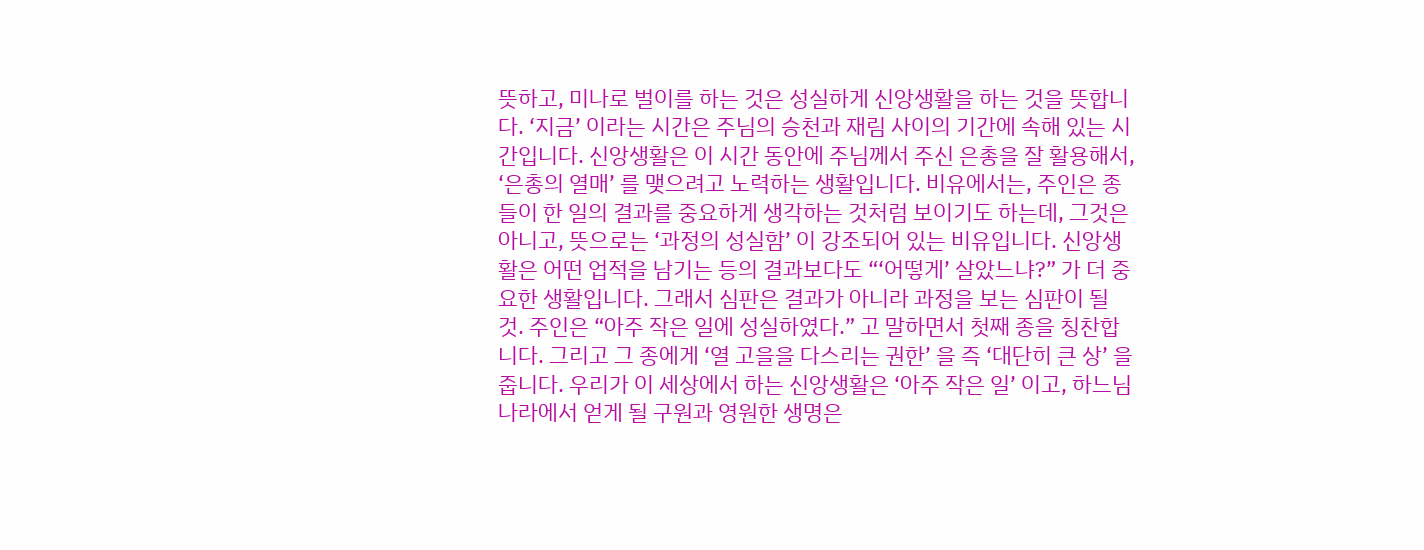뜻하고, 미나로 벌이를 하는 것은 성실하게 신앙생활을 하는 것을 뜻합니다. ‘지금’ 이라는 시간은 주님의 승천과 재림 사이의 기간에 속해 있는 시간입니다. 신앙생활은 이 시간 동안에 주님께서 주신 은총을 잘 활용해서, ‘은총의 열매’ 를 맺으려고 노력하는 생활입니다. 비유에서는, 주인은 종들이 한 일의 결과를 중요하게 생각하는 것처럼 보이기도 하는데, 그것은 아니고, 뜻으로는 ‘과정의 성실함’ 이 강조되어 있는 비유입니다. 신앙생활은 어떤 업적을 남기는 등의 결과보다도 “‘어떻게’ 살았느냐?” 가 더 중요한 생활입니다. 그래서 심판은 결과가 아니라 과정을 보는 심판이 될 것. 주인은 “아주 작은 일에 성실하였다.” 고 말하면서 첫째 종을 칭찬합니다. 그리고 그 종에게 ‘열 고을을 다스리는 권한’ 을 즉 ‘대단히 큰 상’ 을 줍니다. 우리가 이 세상에서 하는 신앙생활은 ‘아주 작은 일’ 이고, 하느님 나라에서 얻게 될 구원과 영원한 생명은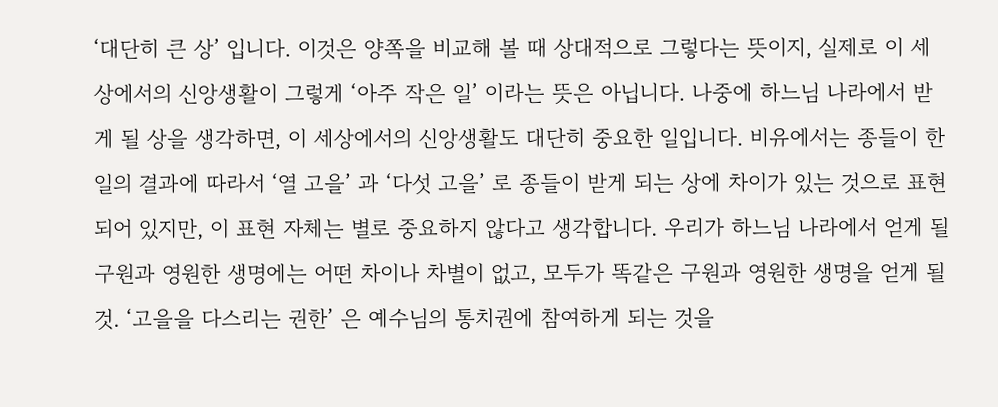‘대단히 큰 상’ 입니다. 이것은 양쪽을 비교해 볼 때 상대적으로 그렇다는 뜻이지, 실제로 이 세상에서의 신앙생활이 그렇게 ‘아주 작은 일’ 이라는 뜻은 아닙니다. 나중에 하느님 나라에서 받게 될 상을 생각하면, 이 세상에서의 신앙생활도 대단히 중요한 일입니다. 비유에서는 종들이 한 일의 결과에 따라서 ‘열 고을’ 과 ‘다섯 고을’ 로 종들이 받게 되는 상에 차이가 있는 것으로 표현되어 있지만, 이 표현 자체는 별로 중요하지 않다고 생각합니다. 우리가 하느님 나라에서 얻게 될 구원과 영원한 생명에는 어떤 차이나 차별이 없고, 모두가 똑같은 구원과 영원한 생명을 얻게 될 것. ‘고을을 다스리는 권한’ 은 예수님의 통치권에 참여하게 되는 것을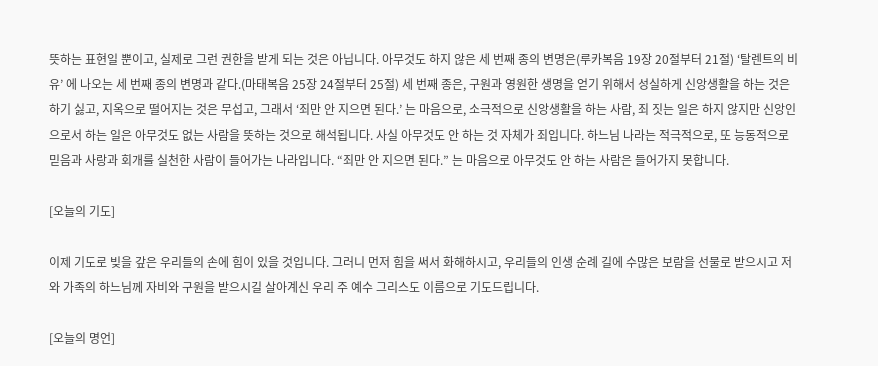뜻하는 표현일 뿐이고, 실제로 그런 권한을 받게 되는 것은 아닙니다. 아무것도 하지 않은 세 번째 종의 변명은(루카복음 19장 20절부터 21절) ‘탈렌트의 비유’ 에 나오는 세 번째 종의 변명과 같다.(마태복음 25장 24절부터 25절) 세 번째 종은, 구원과 영원한 생명을 얻기 위해서 성실하게 신앙생활을 하는 것은 하기 싫고, 지옥으로 떨어지는 것은 무섭고, 그래서 ‘죄만 안 지으면 된다.’ 는 마음으로, 소극적으로 신앙생활을 하는 사람, 죄 짓는 일은 하지 않지만 신앙인으로서 하는 일은 아무것도 없는 사람을 뜻하는 것으로 해석됩니다. 사실 아무것도 안 하는 것 자체가 죄입니다. 하느님 나라는 적극적으로, 또 능동적으로 믿음과 사랑과 회개를 실천한 사람이 들어가는 나라입니다. “죄만 안 지으면 된다.” 는 마음으로 아무것도 안 하는 사람은 들어가지 못합니다.

[오늘의 기도]

이제 기도로 빚을 갚은 우리들의 손에 힘이 있을 것입니다. 그러니 먼저 힘을 써서 화해하시고, 우리들의 인생 순례 길에 수많은 보람을 선물로 받으시고 저와 가족의 하느님께 자비와 구원을 받으시길 살아계신 우리 주 예수 그리스도 이름으로 기도드립니다.

[오늘의 명언]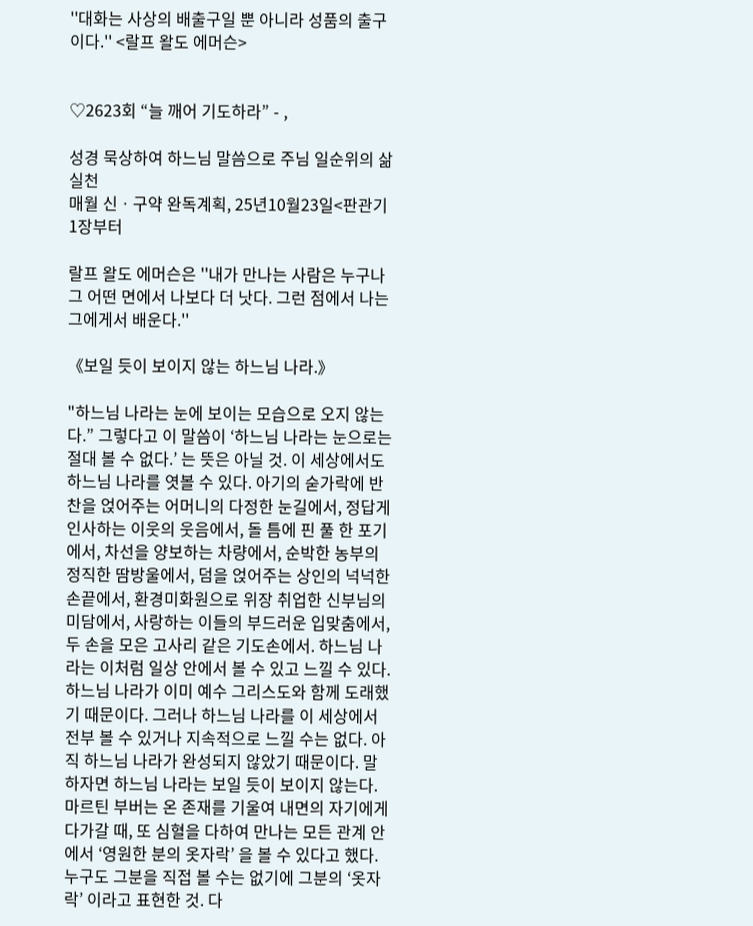''대화는 사상의 배출구일 뿐 아니라 성품의 출구이다.'' <랄프 왈도 에머슨>


♡2623회 “늘 깨어 기도하라” - ,

성경 묵상하여 하느님 말씀으로 주님 일순위의 삶 실천
매월 신ㆍ구약 완독계획, 25년10월23일<판관기 1장부터

랄프 왈도 에머슨은 ''내가 만나는 사람은 누구나 그 어떤 면에서 나보다 더 낫다. 그런 점에서 나는 그에게서 배운다.''

《보일 듯이 보이지 않는 하느님 나라.》

"하느님 나라는 눈에 보이는 모습으로 오지 않는다.” 그렇다고 이 말씀이 ‘하느님 나라는 눈으로는 절대 볼 수 없다.’ 는 뜻은 아닐 것. 이 세상에서도 하느님 나라를 엿볼 수 있다. 아기의 숟가락에 반찬을 얹어주는 어머니의 다정한 눈길에서, 정답게 인사하는 이웃의 웃음에서, 돌 틈에 핀 풀 한 포기에서, 차선을 양보하는 차량에서, 순박한 농부의 정직한 땀방울에서, 덤을 얹어주는 상인의 넉넉한 손끝에서, 환경미화원으로 위장 취업한 신부님의 미담에서, 사랑하는 이들의 부드러운 입맞춤에서, 두 손을 모은 고사리 같은 기도손에서. 하느님 나라는 이처럼 일상 안에서 볼 수 있고 느낄 수 있다. 하느님 나라가 이미 예수 그리스도와 함께 도래했기 때문이다. 그러나 하느님 나라를 이 세상에서 전부 볼 수 있거나 지속적으로 느낄 수는 없다. 아직 하느님 나라가 완성되지 않았기 때문이다. 말하자면 하느님 나라는 보일 듯이 보이지 않는다. 마르틴 부버는 온 존재를 기울여 내면의 자기에게 다가갈 때, 또 심혈을 다하여 만나는 모든 관계 안에서 ‘영원한 분의 옷자락’ 을 볼 수 있다고 했다. 누구도 그분을 직접 볼 수는 없기에 그분의 ‘옷자락’ 이라고 표현한 것. 다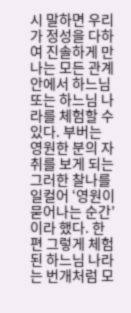시 말하면 우리가 정성을 다하여 진솔하게 만나는 모든 관계 안에서 하느님 또는 하느님 나라를 체험할 수 있다. 부버는 영원한 분의 자취를 보게 되는 그러한 찰나를 일컬어 ‘영원이 묻어나는 순간’ 이라 했다. 한편 그렇게 체험된 하느님 나라는 번개처럼 모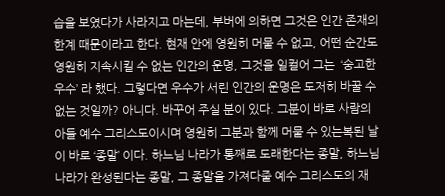습을 보였다가 사라지고 마는데, 부버에 의하면 그것은 인간 존재의 한계 때문이라고 한다. 현재 안에 영원히 머물 수 없고, 어떤 순간도 영원히 지속시킬 수 없는 인간의 운명, 그것을 일컬어 그는  ‘숭고한 우수’ 라 했다. 그렇다면 우수가 서린 인간의 운명은 도저히 바꿀 수 없는 것일까? 아니다. 바꾸어 주실 분이 있다. 그분이 바로 사람의 아들 예수 그리스도이시며 영원히 그분과 함께 머물 수 있는복된 날이 바로 ‘종말’ 이다. 하느님 나라가 통째로 도래한다는 종말, 하느님 나라가 완성된다는 종말, 그 종말을 가져다줄 예수 그리스도의 재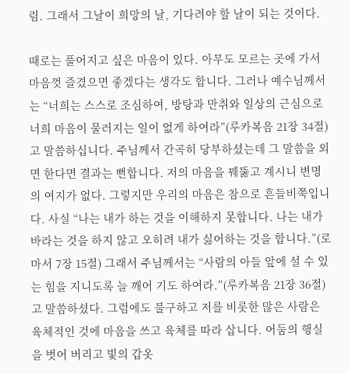림. 그래서 그날이 희망의 날, 기다려야 할 날이 되는 것이다.

때로는 풀어지고 싶은 마음이 있다. 아무도 모르는 곳에 가서 마음껏 즐겼으면 좋겠다는 생각도 합니다. 그러나 예수님께서는 “너희는 스스로 조심하여, 방탕과 만취와 일상의 근심으로 너희 마음이 물러지는 일이 없게 하여라”(루카복음 21장 34절)고 말씀하십니다. 주님께서 간곡히 당부하셨는데 그 말씀을 외면 한다면 결과는 뻔합니다. 저의 마음을 꿰뚫고 계시니 변명의 여지가 없다. 그렇지만 우리의 마음은 참으로 흔들비쭉입니다. 사실 “나는 내가 하는 것을 이해하지 못합니다. 나는 내가 바라는 것을 하지 않고 오히려 내가 싫어하는 것을 합니다.”(로마서 7장 15절) 그래서 주님께서는 “사람의 아들 앞에 설 수 있는 힘을 지니도록 늘 깨어 기도 하여라.”(루카복음 21장 36절)고 말씀하셨다. 그럼에도 불구하고 저를 비롯한 많은 사람은 육체적인 것에 마음을 쓰고 육체를 따라 삽니다. 어둠의 행실을 벗어 버리고 빛의 갑옷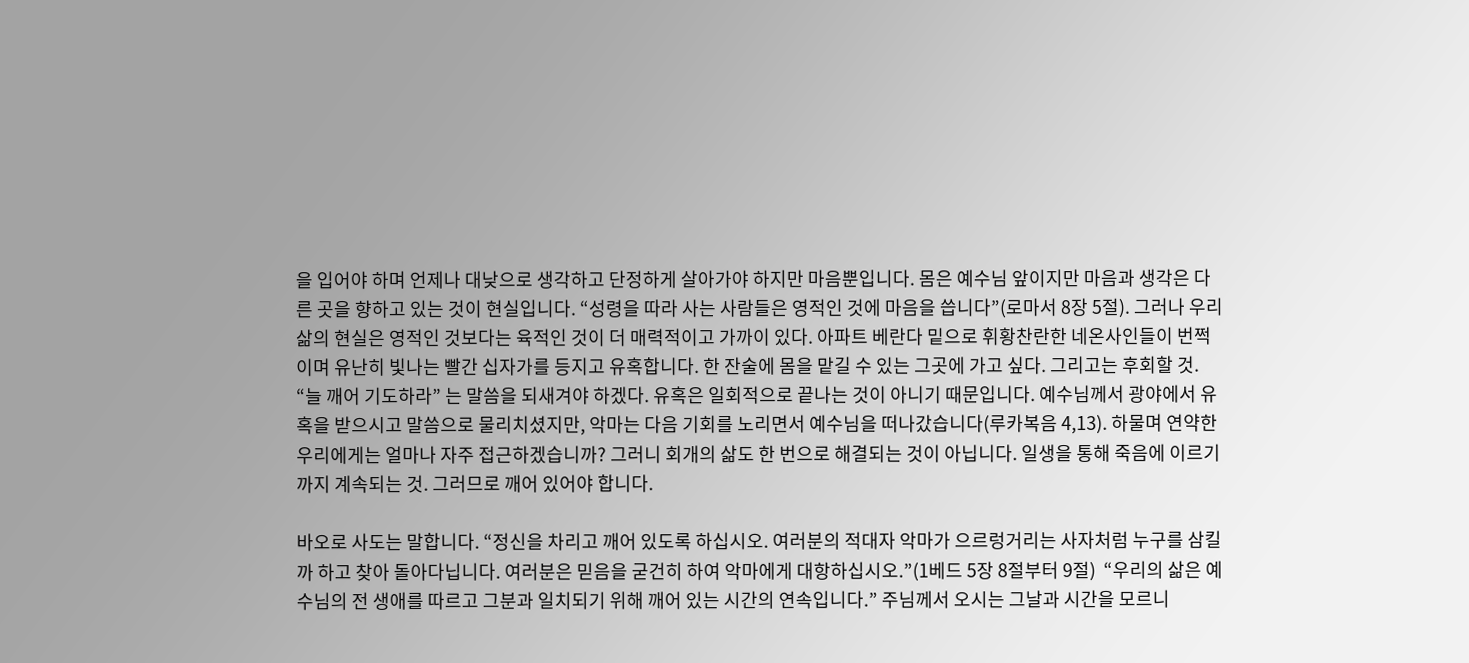을 입어야 하며 언제나 대낮으로 생각하고 단정하게 살아가야 하지만 마음뿐입니다. 몸은 예수님 앞이지만 마음과 생각은 다른 곳을 향하고 있는 것이 현실입니다. “성령을 따라 사는 사람들은 영적인 것에 마음을 씁니다”(로마서 8장 5절). 그러나 우리 삶의 현실은 영적인 것보다는 육적인 것이 더 매력적이고 가까이 있다. 아파트 베란다 밑으로 휘황찬란한 네온사인들이 번쩍이며 유난히 빛나는 빨간 십자가를 등지고 유혹합니다. 한 잔술에 몸을 맡길 수 있는 그곳에 가고 싶다. 그리고는 후회할 것. “늘 깨어 기도하라” 는 말씀을 되새겨야 하겠다. 유혹은 일회적으로 끝나는 것이 아니기 때문입니다. 예수님께서 광야에서 유혹을 받으시고 말씀으로 물리치셨지만, 악마는 다음 기회를 노리면서 예수님을 떠나갔습니다(루카복음 4,13). 하물며 연약한 우리에게는 얼마나 자주 접근하겠습니까? 그러니 회개의 삶도 한 번으로 해결되는 것이 아닙니다. 일생을 통해 죽음에 이르기까지 계속되는 것. 그러므로 깨어 있어야 합니다.

바오로 사도는 말합니다. “정신을 차리고 깨어 있도록 하십시오. 여러분의 적대자 악마가 으르렁거리는 사자처럼 누구를 삼킬까 하고 찾아 돌아다닙니다. 여러분은 믿음을 굳건히 하여 악마에게 대항하십시오.”(1베드 5장 8절부터 9절)  “우리의 삶은 예수님의 전 생애를 따르고 그분과 일치되기 위해 깨어 있는 시간의 연속입니다.” 주님께서 오시는 그날과 시간을 모르니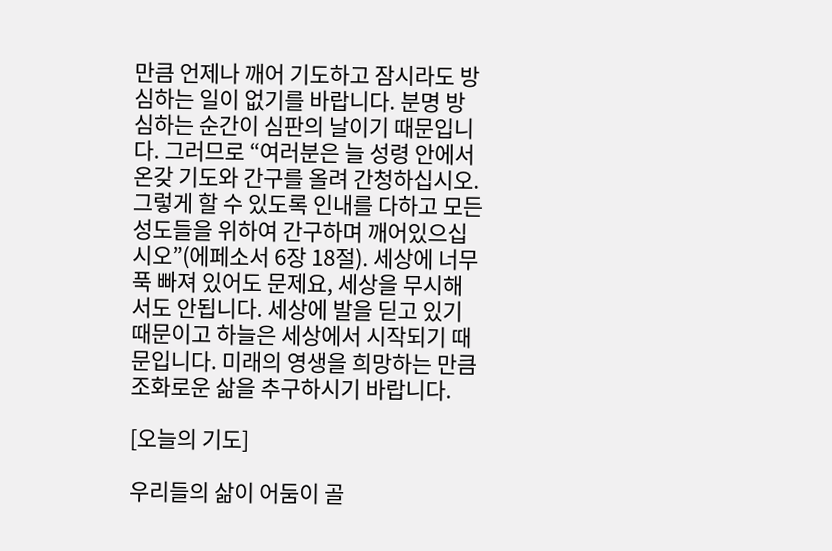만큼 언제나 깨어 기도하고 잠시라도 방심하는 일이 없기를 바랍니다. 분명 방심하는 순간이 심판의 날이기 때문입니다. 그러므로 “여러분은 늘 성령 안에서 온갖 기도와 간구를 올려 간청하십시오. 그렇게 할 수 있도록 인내를 다하고 모든 성도들을 위하여 간구하며 깨어있으십시오”(에페소서 6장 18절). 세상에 너무 푹 빠져 있어도 문제요, 세상을 무시해서도 안됩니다. 세상에 발을 딛고 있기 때문이고 하늘은 세상에서 시작되기 때문입니다. 미래의 영생을 희망하는 만큼 조화로운 삶을 추구하시기 바랍니다.

[오늘의 기도]

우리들의 삶이 어둠이 골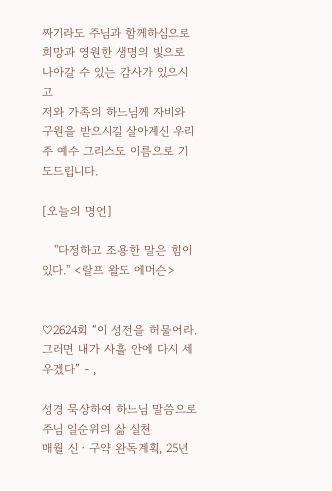짜기라도 주님과 함께하심으로 희망과 영원한 생명의 빛으로 나아갈 수 있는 감사가 있으시고
저와 가족의 하느님께 자비와 구원을 받으시길 살아계신 우리 주 예수 그리스도 이름으로 기도드립니다.

[오늘의 명언]

   ''다정하고 조용한 말은 힘이 있다.'' <랄프 왈도 에머슨>


♡2624회 “이 성전을 허물어라. 그러면 내가 사흘 안에 다시 세우겠다” - ,

성경 묵상하여 하느님 말씀으로 주님 일순위의 삶 실천
매월 신ㆍ구약 완독계획, 25년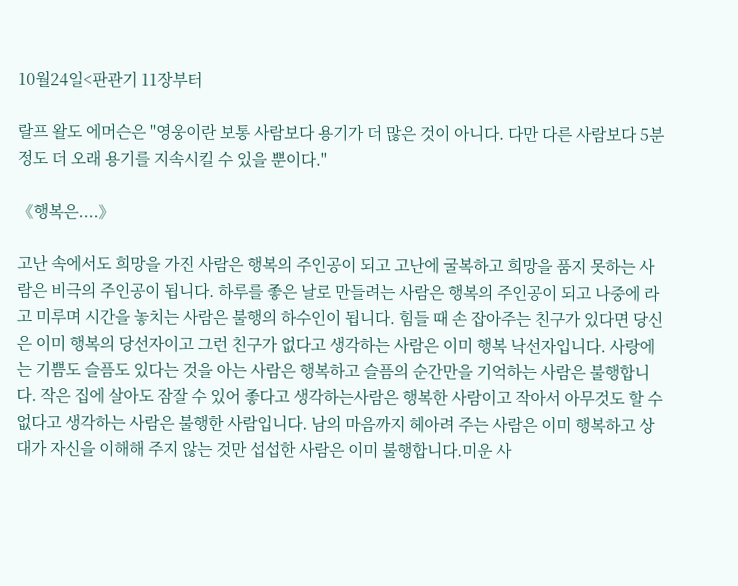10월24일<판관기 11장부터

랄프 왈도 에머슨은 ''영웅이란 보통 사람보다 용기가 더 많은 것이 아니다. 다만 다른 사람보다 5분 정도 더 오래 용기를 지속시킬 수 있을 뿐이다.''

《행복은....》

고난 속에서도 희망을 가진 사람은 행복의 주인공이 되고 고난에 굴복하고 희망을 품지 못하는 사람은 비극의 주인공이 됩니다. 하루를 좋은 날로 만들려는 사람은 행복의 주인공이 되고 나중에 라고 미루며 시간을 놓치는 사람은 불행의 하수인이 됩니다. 힘들 때 손 잡아주는 친구가 있다면 당신은 이미 행복의 당선자이고 그런 친구가 없다고 생각하는 사람은 이미 행복 낙선자입니다. 사랑에는 기쁨도 슬픔도 있다는 것을 아는 사람은 행복하고 슬픔의 순간만을 기억하는 사람은 불행합니다. 작은 집에 살아도 잠잘 수 있어 좋다고 생각하는사람은 행복한 사람이고 작아서 아무것도 할 수 없다고 생각하는 사람은 불행한 사람입니다. 남의 마음까지 헤아려 주는 사람은 이미 행복하고 상대가 자신을 이해해 주지 않는 것만 섭섭한 사람은 이미 불행합니다.미운 사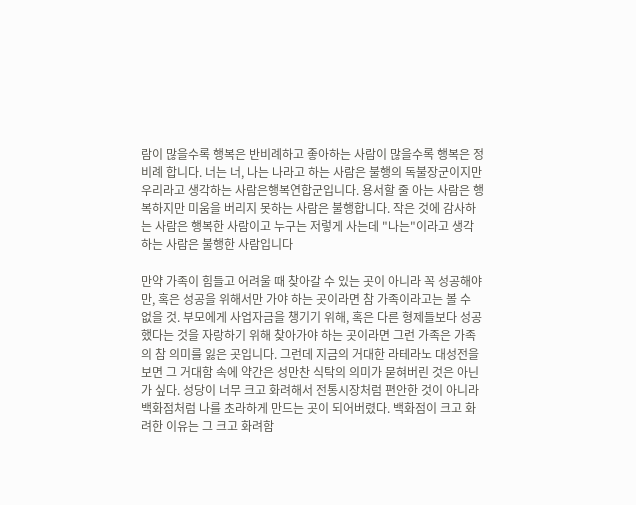람이 많을수록 행복은 반비례하고 좋아하는 사람이 많을수록 행복은 정비례 합니다. 너는 너, 나는 나라고 하는 사람은 불행의 독불장군이지만 우리라고 생각하는 사람은행복연합군입니다. 용서할 줄 아는 사람은 행복하지만 미움을 버리지 못하는 사람은 불행합니다. 작은 것에 감사하는 사람은 행복한 사람이고 누구는 저렇게 사는데 "나는"이라고 생각하는 사람은 불행한 사람입니다

만약 가족이 힘들고 어려울 때 찾아갈 수 있는 곳이 아니라 꼭 성공해야만, 혹은 성공을 위해서만 가야 하는 곳이라면 참 가족이라고는 볼 수 없을 것. 부모에게 사업자금을 챙기기 위해, 혹은 다른 형제들보다 성공했다는 것을 자랑하기 위해 찾아가야 하는 곳이라면 그런 가족은 가족의 참 의미를 잃은 곳입니다. 그런데 지금의 거대한 라테라노 대성전을 보면 그 거대함 속에 약간은 성만찬 식탁의 의미가 묻혀버린 것은 아닌가 싶다. 성당이 너무 크고 화려해서 전통시장처럼 편안한 것이 아니라 백화점처럼 나를 초라하게 만드는 곳이 되어버렸다. 백화점이 크고 화려한 이유는 그 크고 화려함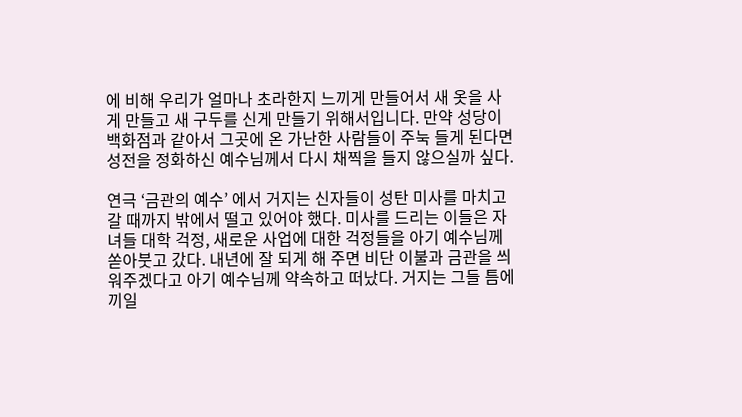에 비해 우리가 얼마나 초라한지 느끼게 만들어서 새 옷을 사게 만들고 새 구두를 신게 만들기 위해서입니다. 만약 성당이 백화점과 같아서 그곳에 온 가난한 사람들이 주눅 들게 된다면 성전을 정화하신 예수님께서 다시 채찍을 들지 않으실까 싶다.

연극 ‘금관의 예수’ 에서 거지는 신자들이 성탄 미사를 마치고 갈 때까지 밖에서 떨고 있어야 했다. 미사를 드리는 이들은 자녀들 대학 걱정, 새로운 사업에 대한 걱정들을 아기 예수님께 쏟아붓고 갔다. 내년에 잘 되게 해 주면 비단 이불과 금관을 씌워주겠다고 아기 예수님께 약속하고 떠났다. 거지는 그들 틈에 끼일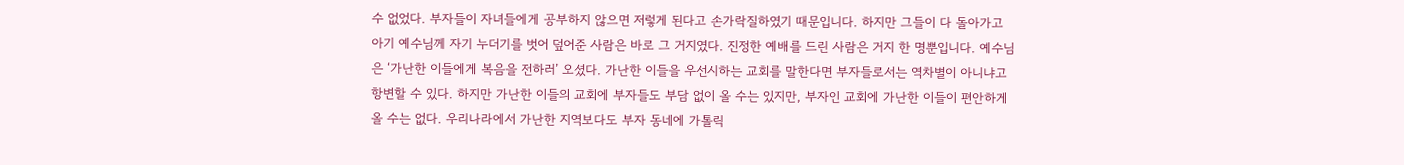수 없었다. 부자들이 자녀들에게 공부하지 않으면 저렇게 된다고 손가락질하였기 때문입니다. 하지만 그들이 다 돌아가고 아기 예수님께 자기 누더기를 벗어 덮어준 사람은 바로 그 거지였다. 진정한 예배를 드린 사람은 거지 한 명뿐입니다. 예수님은 ‘가난한 이들에게 복음을 전하러’ 오셨다. 가난한 이들을 우선시하는 교회를 말한다면 부자들로서는 역차별이 아니냐고 항변할 수 있다. 하지만 가난한 이들의 교회에 부자들도 부담 없이 올 수는 있지만, 부자인 교회에 가난한 이들이 편안하게 올 수는 없다. 우리나라에서 가난한 지역보다도 부자 동네에 가톨릭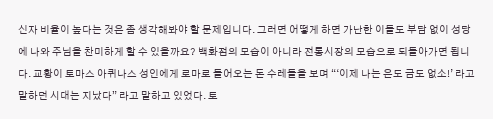신자 비율이 높다는 것은 좀 생각해봐야 할 문제입니다. 그러면 어떻게 하면 가난한 이들도 부담 없이 성당에 나와 주님을 찬미하게 할 수 있을까요? 백화점의 모습이 아니라 전통시장의 모습으로 되돌아가면 됩니다. 교황이 토마스 아퀴나스 성인에게 로마로 들어오는 돈 수레들을 보며 “‘이제 나는 은도 금도 없소!’ 라고 말하던 시대는 지났다” 라고 말하고 있었다. 토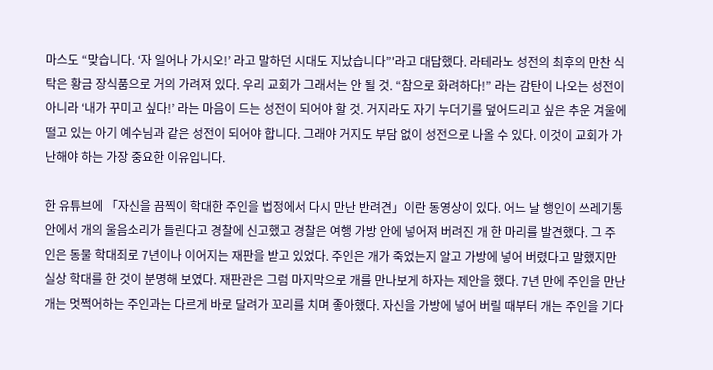마스도 “맞습니다. ‘자 일어나 가시오!’ 라고 말하던 시대도 지났습니다”'라고 대답했다. 라테라노 성전의 최후의 만찬 식탁은 황금 장식품으로 거의 가려져 있다. 우리 교회가 그래서는 안 될 것. “참으로 화려하다!” 라는 감탄이 나오는 성전이 아니라 ‘내가 꾸미고 싶다!’ 라는 마음이 드는 성전이 되어야 할 것. 거지라도 자기 누더기를 덮어드리고 싶은 추운 겨울에 떨고 있는 아기 예수님과 같은 성전이 되어야 합니다. 그래야 거지도 부담 없이 성전으로 나올 수 있다. 이것이 교회가 가난해야 하는 가장 중요한 이유입니다.

한 유튜브에 「자신을 끔찍이 학대한 주인을 법정에서 다시 만난 반려견」이란 동영상이 있다. 어느 날 행인이 쓰레기통 안에서 개의 울음소리가 들린다고 경찰에 신고했고 경찰은 여행 가방 안에 넣어져 버려진 개 한 마리를 발견했다. 그 주인은 동물 학대죄로 7년이나 이어지는 재판을 받고 있었다. 주인은 개가 죽었는지 알고 가방에 넣어 버렸다고 말했지만 실상 학대를 한 것이 분명해 보였다. 재판관은 그럼 마지막으로 개를 만나보게 하자는 제안을 했다. 7년 만에 주인을 만난 개는 멋쩍어하는 주인과는 다르게 바로 달려가 꼬리를 치며 좋아했다. 자신을 가방에 넣어 버릴 때부터 개는 주인을 기다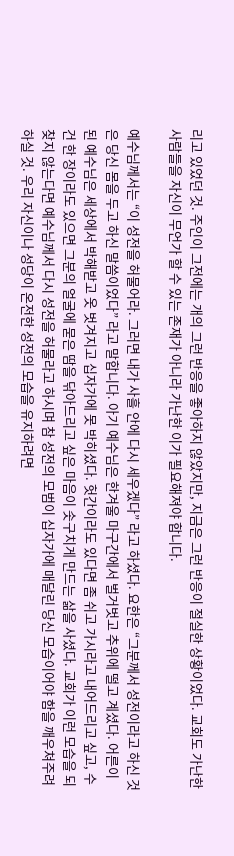리고 있었던 것. 주인이 그전에는 개의 그런 반응을 좋아하지 않았지만, 지금은 그런 반응이 절실한 상황이었다. 교회도 가난한 사람들을 자신이 무언가 할 수 있는 존재가 아니라 가난한 이가 필요해져야 합니다.

예수님께서는 “이 성전을 허물어라. 그러면 내가 사흘 안에 다시 세우겠다” 라고 하셨다. 요한은 “그분께서 성전이라고 하신 것은 당신 몸을 두고 하신 말씀이었다” 라고 말합니다. 아기 예수님은 한겨울 마구간에서 벌거벗고 추위에 떨고 계셨다. 어른이 된 예수님은 세상에서 박해받고 옷 벗겨지고 십자가에 못 박히셨다. 헛간이라도 있다면 좀 쉬고 가시라고 내어드리고 싶고, 수건 한 장이라도 있으면 그분의 얼굴에 묻은 땀을 닦아드리고 싶은 마음이 솟구치게 만드는 삶을 사셨다. 교회가 이런 모습을 되찾지 않는다면 예수님께서 다시 성전을 허물라고 하시며 참 성전의 모범이 십자가에 매달린 당신 모습이어야 함을 깨우쳐주려 하실 것. 우리 자신이나 성당이 온전한 성전의 모습을 유지하려면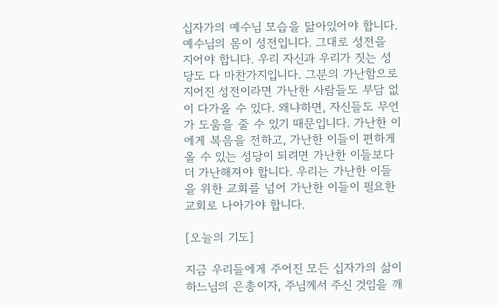십자가의 예수님 모습을 닮아있어야 합니다. 예수님의 몸이 성전입니다. 그대로 성전을 지어야 합니다. 우리 자신과 우리가 짓는 성당도 다 마찬가지입니다. 그분의 가난함으로 지어진 성전이라면 가난한 사람들도 부담 없이 다가올 수 있다. 왜냐하면, 자신들도 무언가 도움을 줄 수 있기 때문입니다. 가난한 이에게 복음을 전하고, 가난한 이들이 편하게 올 수 있는 성당이 되려면 가난한 이들보다 더 가난해져야 합니다. 우리는 가난한 이들을 위한 교회를 넘어 가난한 이들이 필요한 교회로 나아가야 합니다.

[오늘의 기도]

지금 우리들에게 주어진 모든 십자가의 삶이 하느님의 은총이자, 주님께서 주신 것임을 깨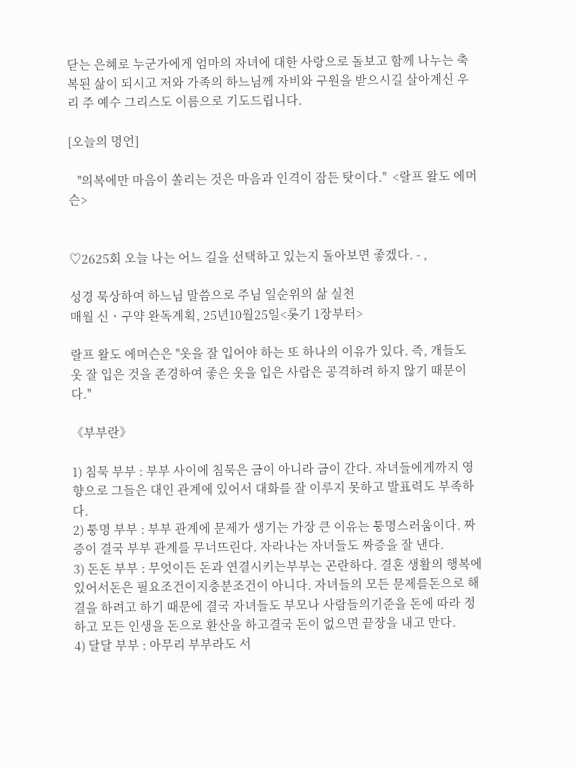닫는 은혜로 누군가에게 엄마의 자녀에 대한 사랑으로 돌보고 함께 나누는 축복된 삶이 되시고 저와 가족의 하느님께 자비와 구원을 받으시길 살아계신 우리 주 예수 그리스도 이름으로 기도드립니다.

[오늘의 명언]

   ''의복에만 마음이 쏠리는 것은 마음과 인격이 잠든 탓이다.''  <랄프 왈도 에머슨>


♡2625회 오늘 나는 어느 길을 선택하고 있는지 돌아보면 좋겠다. - ,

성경 묵상하여 하느님 말씀으로 주님 일순위의 삶 실천
매월 신ㆍ구약 완독계획, 25년10월25일<롯기 1장부터>

랄프 왈도 에머슨은 ''옷을 잘 입어야 하는 또 하나의 이유가 있다. 즉, 개들도 옷 잘 입은 것을 존경하여 좋은 옷을 입은 사람은 공격하려 하지 않기 때문이다.''

《부부란》

1) 침묵 부부 : 부부 사이에 침묵은 금이 아니라 금이 간다. 자녀들에게까지 영향으로 그들은 대인 관계에 있어서 대화를 잘 이루지 못하고 발표력도 부족하다.
2) 퉁명 부부 : 부부 관계에 문제가 생기는 가장 큰 이유는 퉁명스러움이다. 짜증이 결국 부부 관계를 무너뜨린다. 자라나는 자녀들도 짜증을 잘 낸다.
3) 돈돈 부부 : 무엇이든 돈과 연결시키는부부는 곤란하다. 결혼 생활의 행복에 있어서돈은 필요조건이지충분조건이 아니다. 자녀들의 모든 문제를돈으로 해결을 하려고 하기 때문에 결국 자녀들도 부모나 사람들의기준을 돈에 따라 정하고 모든 인생을 돈으로 환산을 하고결국 돈이 없으면 끝장을 내고 만다.
4) 달달 부부 : 아무리 부부라도 서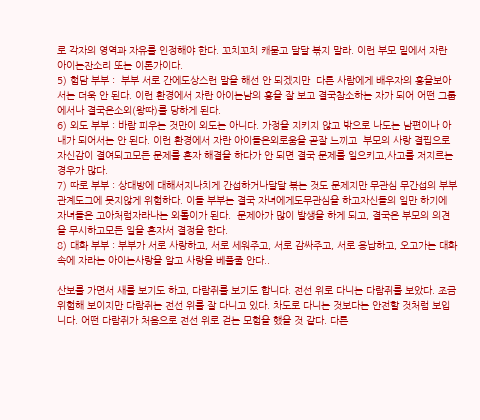로 각자의 영역과 자유를 인정해야 한다. 꼬치꼬치 캐묻고 달달 볶지 말라. 이런 부모 밑에서 자란 아이는잔소리 또는 이론가이다.
5) 험담 부부 :  부부 서로 간에도상스런 말을 해선 안 되겠지만  다른 사람에게 배우자의 흉을보아서는 더욱 안 된다. 이런 환경에서 자란 아이는남의 흉을 잘 보고 결국참소하는 자가 되어 어떤 그룹에서나 결국은소외(왕따)를 당하게 된다.
6) 외도 부부 : 바람 피우는 것만이 외도는 아니다. 가정을 지키지 않고 밖으로 나도는 남편이나 아내가 되어서는 안 된다. 이런 환경에서 자란 아이들은외로움을 곧잘 느끼고  부모의 사랑 결핍으로 자신감이 결여되고모든 문제를 혼자 해결을 하다가 안 되면 결국 문제를 일으키고,사고를 저지르는 경우가 많다.
7) 따로 부부 : 상대방에 대해서지나치게 간섭하거나달달 볶는 것도 문제지만 무관심 무간섭의 부부 관계도그에 못지않게 위험하다. 이들 부부는 결국 자녀에게도무관심을 하고자신들의 일만 하기에 자녀들은 고아처럼자라나는 외톨이가 된다.  문제아가 많이 발생을 하게 되고, 결국은 부모의 의견을 무시하고모든 일을 혼자서 결정을 한다.
8) 대화 부부 : 부부가 서로 사랑하고, 서로 세워주고, 서로 감싸주고, 서로 용납하고, 오고가는 대화 속에 자라는 아이는사랑을 알고 사랑을 베풀줄 안다..

산보를 가면서 새를 보기도 하고, 다람쥐를 보기도 합니다. 전선 위로 다니는 다람쥐를 보았다. 조금 위험해 보이지만 다람쥐는 전선 위를 잘 다니고 있다. 차도로 다니는 것보다는 안전할 것처럼 보입니다. 어떤 다람쥐가 처음으로 전선 위로 걷는 모험을 했을 것 같다. 다른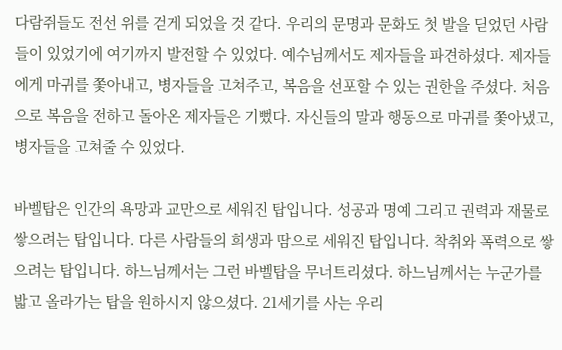다람쥐들도 전선 위를 걷게 되었을 것 같다. 우리의 문명과 문화도 첫 발을 딛었던 사람들이 있었기에 여기까지 발전할 수 있었다. 예수님께서도 제자들을 파견하셨다. 제자들에게 마귀를 쫓아내고, 병자들을 고쳐주고, 복음을 선포할 수 있는 권한을 주셨다. 처음으로 복음을 전하고 돌아온 제자들은 기뻤다. 자신들의 말과 행동으로 마귀를 쫓아냈고, 병자들을 고쳐줄 수 있었다.

바벨탑은 인간의 욕망과 교만으로 세워진 탑입니다. 성공과 명예 그리고 권력과 재물로 쌓으려는 탑입니다. 다른 사람들의 희생과 땀으로 세워진 탑입니다. 착취와 폭력으로 쌓으려는 탑입니다. 하느님께서는 그런 바벨탑을 무너트리셨다. 하느님께서는 누군가를 밟고 올라가는 탑을 원하시지 않으셨다. 21세기를 사는 우리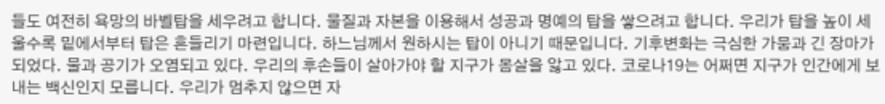들도 여전히 욕망의 바벨탑을 세우려고 합니다. 물질과 자본을 이용해서 성공과 명예의 탑을 쌓으려고 합니다. 우리가 탑을 높이 세울수록 밑에서부터 탑은 흔들리기 마련입니다. 하느님께서 원하시는 탑이 아니기 때문입니다. 기후변화는 극심한 가뭄과 긴 장마가 되었다. 물과 공기가 오염되고 있다. 우리의 후손들이 살아가야 할 지구가 몸살을 앓고 있다. 코로나19는 어쩌면 지구가 인간에게 보내는 백신인지 모릅니다. 우리가 멈추지 않으면 자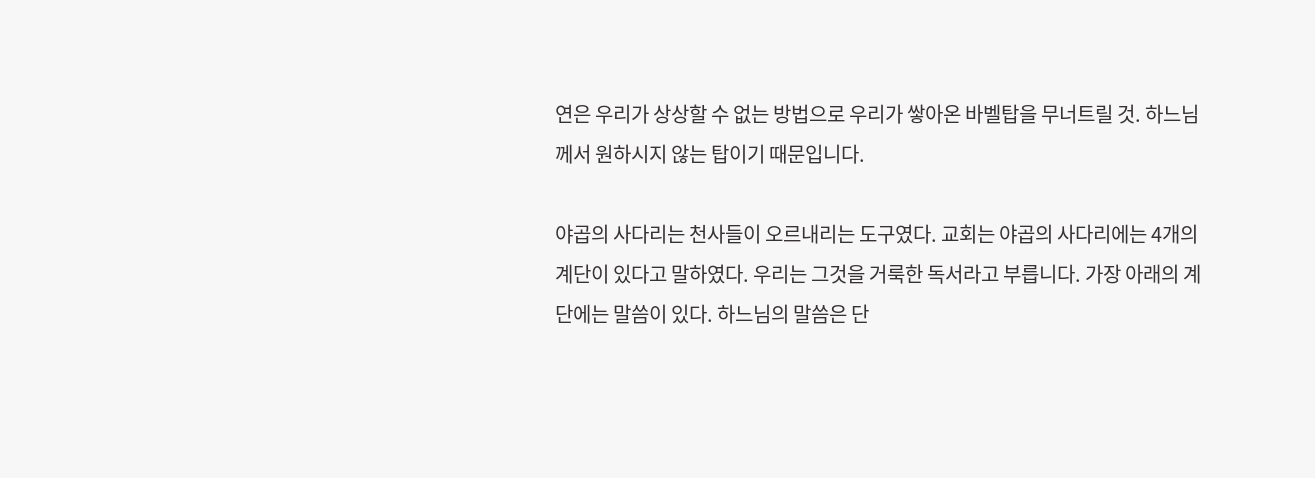연은 우리가 상상할 수 없는 방법으로 우리가 쌓아온 바벨탑을 무너트릴 것. 하느님께서 원하시지 않는 탑이기 때문입니다.

야곱의 사다리는 천사들이 오르내리는 도구였다. 교회는 야곱의 사다리에는 4개의 계단이 있다고 말하였다. 우리는 그것을 거룩한 독서라고 부릅니다. 가장 아래의 계단에는 말씀이 있다. 하느님의 말씀은 단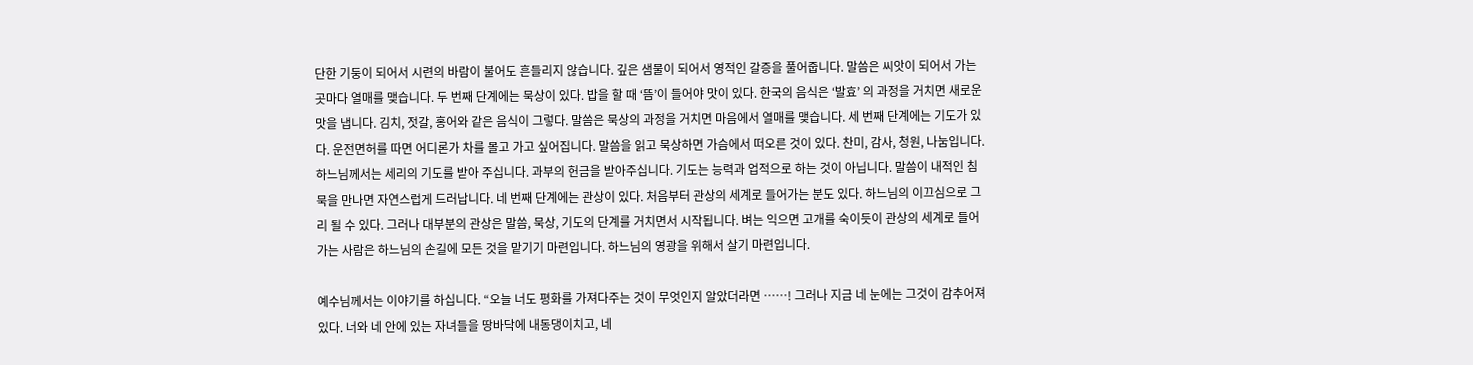단한 기둥이 되어서 시련의 바람이 불어도 흔들리지 않습니다. 깊은 샘물이 되어서 영적인 갈증을 풀어줍니다. 말씀은 씨앗이 되어서 가는 곳마다 열매를 맺습니다. 두 번째 단계에는 묵상이 있다. 밥을 할 때 ‘뜸’이 들어야 맛이 있다. 한국의 음식은 ‘발효’ 의 과정을 거치면 새로운 맛을 냅니다. 김치, 젓갈, 홍어와 같은 음식이 그렇다. 말씀은 묵상의 과정을 거치면 마음에서 열매를 맺습니다. 세 번째 단계에는 기도가 있다. 운전면허를 따면 어디론가 차를 몰고 가고 싶어집니다. 말씀을 읽고 묵상하면 가슴에서 떠오른 것이 있다. 찬미, 감사, 청원, 나눔입니다. 하느님께서는 세리의 기도를 받아 주십니다. 과부의 헌금을 받아주십니다. 기도는 능력과 업적으로 하는 것이 아닙니다. 말씀이 내적인 침묵을 만나면 자연스럽게 드러납니다. 네 번째 단계에는 관상이 있다. 처음부터 관상의 세계로 들어가는 분도 있다. 하느님의 이끄심으로 그리 될 수 있다. 그러나 대부분의 관상은 말씀, 묵상, 기도의 단계를 거치면서 시작됩니다. 벼는 익으면 고개를 숙이듯이 관상의 세계로 들어가는 사람은 하느님의 손길에 모든 것을 맡기기 마련입니다. 하느님의 영광을 위해서 살기 마련입니다.

예수님께서는 이야기를 하십니다. “오늘 너도 평화를 가져다주는 것이 무엇인지 알았더라면 ……! 그러나 지금 네 눈에는 그것이 감추어져 있다. 너와 네 안에 있는 자녀들을 땅바닥에 내동댕이치고, 네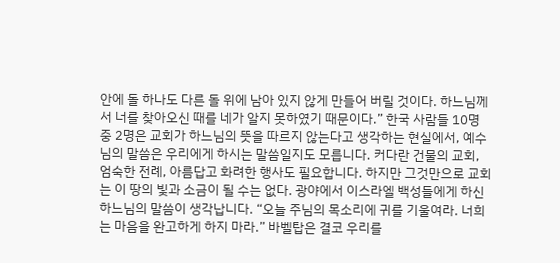안에 돌 하나도 다른 돌 위에 남아 있지 않게 만들어 버릴 것이다. 하느님께서 너를 찾아오신 때를 네가 알지 못하였기 때문이다.” 한국 사람들 10명 중 2명은 교회가 하느님의 뜻을 따르지 않는다고 생각하는 현실에서, 예수님의 말씀은 우리에게 하시는 말씀일지도 모릅니다. 커다란 건물의 교회, 엄숙한 전례, 아름답고 화려한 행사도 필요합니다. 하지만 그것만으로 교회는 이 땅의 빛과 소금이 될 수는 없다. 광야에서 이스라엘 백성들에게 하신 하느님의 말씀이 생각납니다. “오늘 주님의 목소리에 귀를 기울여라. 너희는 마음을 완고하게 하지 마라.” 바벨탑은 결코 우리를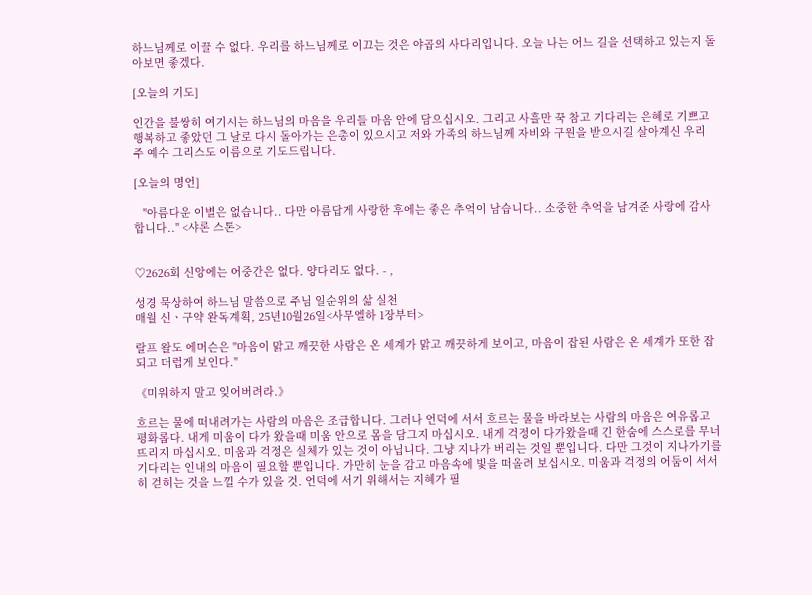하느님께로 이끌 수 없다. 우리를 하느님께로 이끄는 것은 야곱의 사다리입니다. 오늘 나는 어느 길을 선택하고 있는지 돌아보면 좋겠다.

[오늘의 기도]

인간을 불쌍히 여기시는 하느님의 마음을 우리들 마음 안에 담으십시오. 그리고 사흘만 꾹 참고 기다리는 은혜로 기쁘고 행복하고 좋았던 그 날로 다시 돌아가는 은총이 있으시고 저와 가족의 하느님께 자비와 구원을 받으시길 살아계신 우리 주 예수 그리스도 이름으로 기도드립니다.

[오늘의 명언]

   ''아름다운 이별은 없습니다.. 다만 아름답게 사랑한 후에는 좋은 추억이 남습니다.. 소중한 추억을 남겨준 사랑에 감사합니다.." <샤론 스톤>


♡2626회 신앙에는 어중간은 없다. 양다리도 없다. - ,

성경 묵상하여 하느님 말씀으로 주님 일순위의 삶 실천
매월 신ㆍ구약 완독계획, 25년10월26일<사무엘하 1장부터>

랄프 왈도 에머슨은 ''마음이 맑고 깨끗한 사람은 온 세계가 맑고 깨끗하게 보이고, 마음이 잡된 사람은 온 세계가 또한 잡되고 더럽게 보인다.''

《미워하지 말고 잊어버려라.》

흐르는 물에 떠내려가는 사람의 마음은 조급합니다. 그러나 언덕에 서서 흐르는 물을 바라보는 사람의 마음은 여유롭고 평화롭다. 내게 미움이 다가 왔을때 미움 안으로 몸을 담그지 마십시오. 내게 걱정이 다가왔을때 긴 한숨에 스스로를 무너뜨리지 마십시오. 미움과 걱정은 실체가 있는 것이 아닙니다. 그냥 지나가 버리는 것일 뿐입니다. 다만 그것이 지나가기를 기다리는 인내의 마음이 필요할 뿐입니다. 가만히 눈을 감고 마음속에 빛을 떠올려 보십시오. 미움과 걱정의 어둠이 서서히 걷히는 것을 느낄 수가 있을 것. 언덕에 서기 위해서는 지혜가 필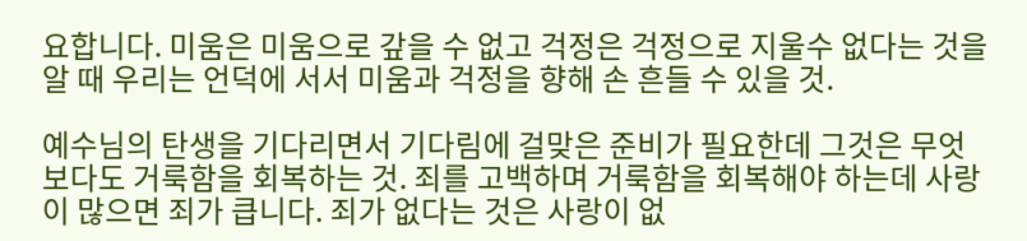요합니다. 미움은 미움으로 갚을 수 없고 걱정은 걱정으로 지울수 없다는 것을 알 때 우리는 언덕에 서서 미움과 걱정을 향해 손 흔들 수 있을 것.

예수님의 탄생을 기다리면서 기다림에 걸맞은 준비가 필요한데 그것은 무엇보다도 거룩함을 회복하는 것. 죄를 고백하며 거룩함을 회복해야 하는데 사랑이 많으면 죄가 큽니다. 죄가 없다는 것은 사랑이 없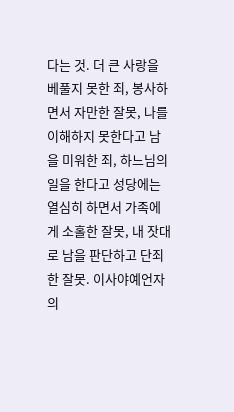다는 것. 더 큰 사랑을 베풀지 못한 죄, 봉사하면서 자만한 잘못, 나를 이해하지 못한다고 남을 미워한 죄, 하느님의 일을 한다고 성당에는 열심히 하면서 가족에게 소홀한 잘못, 내 잣대로 남을 판단하고 단죄한 잘못. 이사야예언자의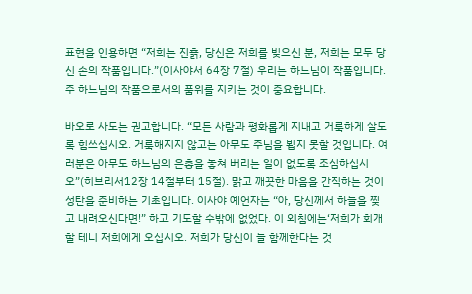표현을 인용하면 “저희는 진흙, 당신은 저희를 빚으신 분, 저희는 모두 당신 손의 작품입니다.”(이사야서 64장 7절) 우리는 하느님이 작품입니다. 주 하느님의 작품으로서의 품위를 지키는 것이 중요합니다.

바오로 사도는 권고합니다. “모든 사람과 평화롭게 지내고 거룩하게 살도록 힘쓰십시오. 거룩해지지 않고는 아무도 주님을 뵙지 못할 것입니다. 여러분은 아무도 하느님의 은총을 놓쳐 버리는 일이 없도록 조심하십시오”(히브리서12장 14절부터 15절). 맑고 깨끗한 마음을 간직하는 것이 성탄을 준비하는 기초입니다. 이사야 예언자는 “아, 당신께서 하늘을 찢고 내려오신다면!” 하고 기도할 수밖에 없었다. 이 외침에는‘저희가 회개할 테니 저희에게 오십시오. 저희가 당신이 늘 함께한다는 것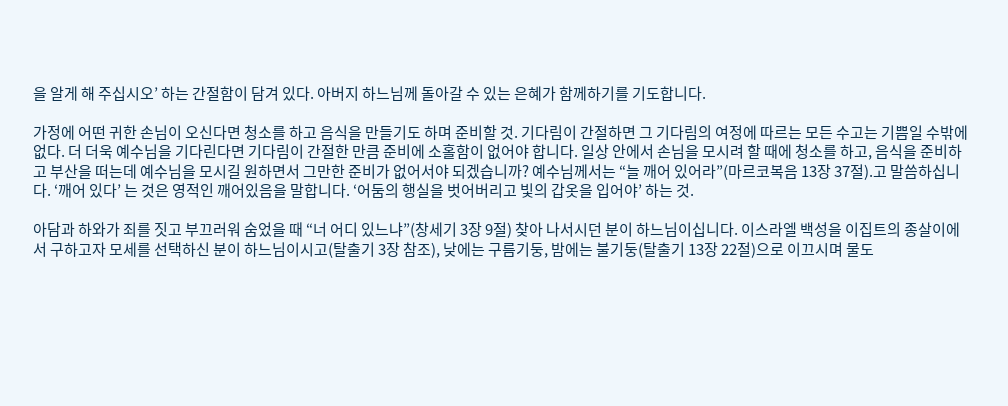을 알게 해 주십시오’ 하는 간절함이 담겨 있다. 아버지 하느님께 돌아갈 수 있는 은혜가 함께하기를 기도합니다.

가정에 어떤 귀한 손님이 오신다면 청소를 하고 음식을 만들기도 하며 준비할 것. 기다림이 간절하면 그 기다림의 여정에 따르는 모든 수고는 기쁨일 수밖에 없다. 더 더욱 예수님을 기다린다면 기다림이 간절한 만큼 준비에 소홀함이 없어야 합니다. 일상 안에서 손님을 모시려 할 때에 청소를 하고, 음식을 준비하고 부산을 떠는데 예수님을 모시길 원하면서 그만한 준비가 없어서야 되겠습니까? 예수님께서는 “늘 깨어 있어라”(마르코복음 13장 37절).고 말씀하십니다. ‘깨어 있다’ 는 것은 영적인 깨어있음을 말합니다. ‘어둠의 행실을 벗어버리고 빛의 갑옷을 입어야’ 하는 것.

아담과 하와가 죄를 짓고 부끄러워 숨었을 때 “너 어디 있느냐”(창세기 3장 9절) 찾아 나서시던 분이 하느님이십니다. 이스라엘 백성을 이집트의 종살이에서 구하고자 모세를 선택하신 분이 하느님이시고(탈출기 3장 참조), 낮에는 구름기둥, 밤에는 불기둥(탈출기 13장 22절)으로 이끄시며 물도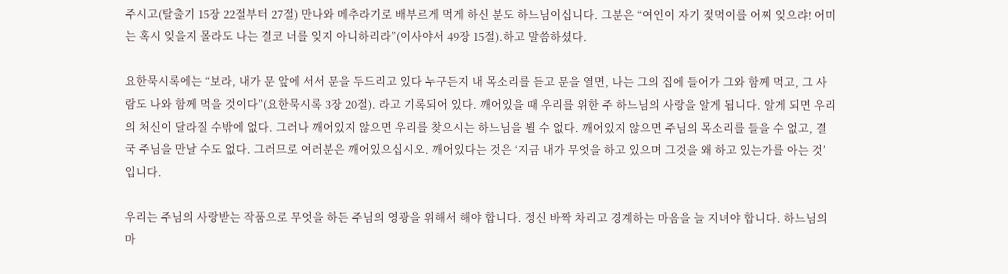주시고(탈출기 15장 22절부터 27절) 만나와 메추라기로 배부르게 먹게 하신 분도 하느님이십니다. 그분은 “여인이 자기 젖먹이를 어찌 잊으랴! 어미는 혹시 잊을지 몰라도 나는 결코 너를 잊지 아니하리라”(이사야서 49장 15절).하고 말씀하셨다.

요한묵시록에는 “보라, 내가 문 앞에 서서 문을 두드리고 있다 누구든지 내 목소리를 듣고 문을 열면, 나는 그의 집에 들어가 그와 함께 먹고, 그 사람도 나와 함께 먹을 것이다”(요한묵시록 3장 20절). 라고 기록되어 있다. 깨어있을 때 우리를 위한 주 하느님의 사랑을 알게 됩니다. 알게 되면 우리의 처신이 달라질 수밖에 없다. 그러나 깨어있지 않으면 우리를 찾으시는 하느님을 뵐 수 없다. 깨어있지 않으면 주님의 목소리를 들을 수 없고, 결국 주님을 만날 수도 없다. 그러므로 여러분은 깨어있으십시오. 깨어있다는 것은 ‘지금 내가 무엇을 하고 있으며 그것을 왜 하고 있는가를 아는 것’ 입니다.

우리는 주님의 사랑받는 작품으로 무엇을 하든 주님의 영광을 위해서 해야 합니다. 정신 바짝 차리고 경계하는 마음을 늘 지녀야 합니다. 하느님의 마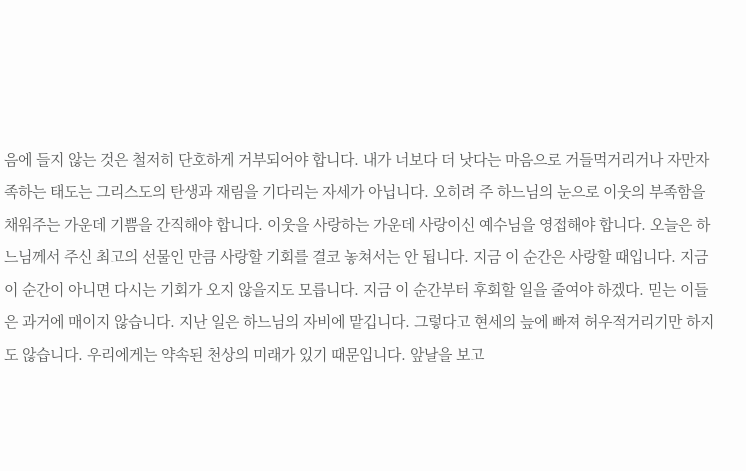음에 들지 않는 것은 철저히 단호하게 거부되어야 합니다. 내가 너보다 더 낫다는 마음으로 거들먹거리거나 자만자족하는 태도는 그리스도의 탄생과 재림을 기다리는 자세가 아닙니다. 오히려 주 하느님의 눈으로 이웃의 부족함을 채워주는 가운데 기쁨을 간직해야 합니다. 이웃을 사랑하는 가운데 사랑이신 예수님을 영접해야 합니다. 오늘은 하느님께서 주신 최고의 선물인 만큼 사랑할 기회를 결코 놓쳐서는 안 됩니다. 지금 이 순간은 사랑할 때입니다. 지금 이 순간이 아니면 다시는 기회가 오지 않을지도 모릅니다. 지금 이 순간부터 후회할 일을 줄여야 하겠다. 믿는 이들은 과거에 매이지 않습니다. 지난 일은 하느님의 자비에 맡깁니다. 그렇다고 현세의 늪에 빠져 허우적거리기만 하지도 않습니다. 우리에게는 약속된 천상의 미래가 있기 때문입니다. 앞날을 보고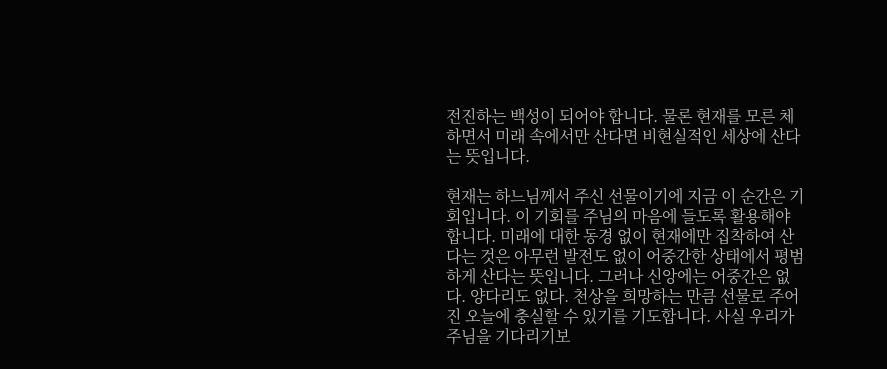전진하는 백성이 되어야 합니다. 물론 현재를 모른 체하면서 미래 속에서만 산다면 비현실적인 세상에 산다는 뜻입니다.

현재는 하느님께서 주신 선물이기에 지금 이 순간은 기회입니다. 이 기회를 주님의 마음에 들도록 활용해야 합니다. 미래에 대한 동경 없이 현재에만 집착하여 산다는 것은 아무런 발전도 없이 어중간한 상태에서 평범하게 산다는 뜻입니다. 그러나 신앙에는 어중간은 없다. 양다리도 없다. 천상을 희망하는 만큼 선물로 주어진 오늘에 충실할 수 있기를 기도합니다. 사실 우리가 주님을 기다리기보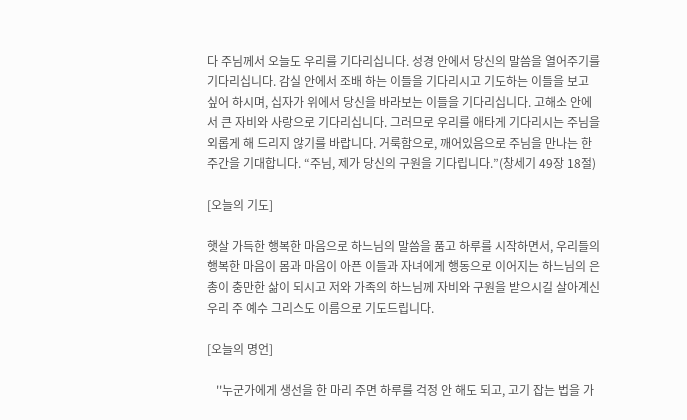다 주님께서 오늘도 우리를 기다리십니다. 성경 안에서 당신의 말씀을 열어주기를 기다리십니다. 감실 안에서 조배 하는 이들을 기다리시고 기도하는 이들을 보고 싶어 하시며, 십자가 위에서 당신을 바라보는 이들을 기다리십니다. 고해소 안에서 큰 자비와 사랑으로 기다리십니다. 그러므로 우리를 애타게 기다리시는 주님을 외롭게 해 드리지 않기를 바랍니다. 거룩함으로, 깨어있음으로 주님을 만나는 한 주간을 기대합니다. “주님, 제가 당신의 구원을 기다립니다.”(창세기 49장 18절)

[오늘의 기도]

햇살 가득한 행복한 마음으로 하느님의 말씀을 품고 하루를 시작하면서, 우리들의 행복한 마음이 몸과 마음이 아픈 이들과 자녀에게 행동으로 이어지는 하느님의 은총이 충만한 삶이 되시고 저와 가족의 하느님께 자비와 구원을 받으시길 살아계신 우리 주 예수 그리스도 이름으로 기도드립니다.

[오늘의 명언]

   ''누군가에게 생선을 한 마리 주면 하루를 걱정 안 해도 되고, 고기 잡는 법을 가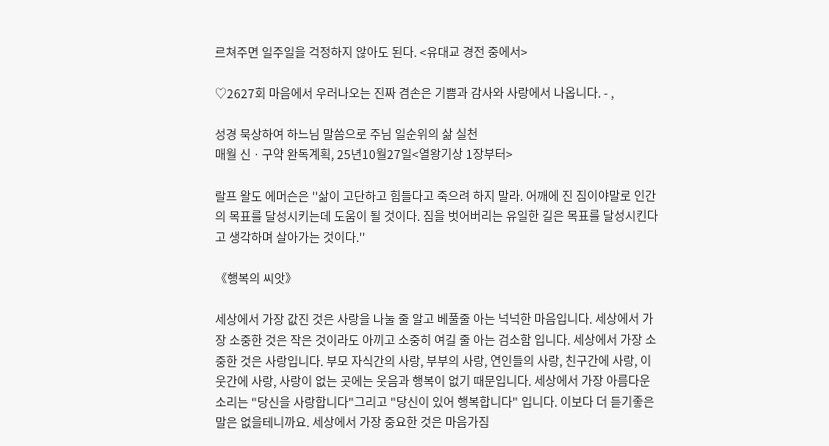르쳐주면 일주일을 걱정하지 않아도 된다. <유대교 경전 중에서>

♡2627회 마음에서 우러나오는 진짜 겸손은 기쁨과 감사와 사랑에서 나옵니다. - ,

성경 묵상하여 하느님 말씀으로 주님 일순위의 삶 실천
매월 신ㆍ구약 완독계획, 25년10월27일<열왕기상 1장부터>

랄프 왈도 에머슨은 ''삶이 고단하고 힘들다고 죽으려 하지 말라. 어깨에 진 짐이야말로 인간의 목표를 달성시키는데 도움이 될 것이다. 짐을 벗어버리는 유일한 길은 목표를 달성시킨다고 생각하며 살아가는 것이다.''

《행복의 씨앗》

세상에서 가장 값진 것은 사랑을 나눌 줄 알고 베풀줄 아는 넉넉한 마음입니다. 세상에서 가장 소중한 것은 작은 것이라도 아끼고 소중히 여길 줄 아는 검소함 입니다. 세상에서 가장 소중한 것은 사랑입니다. 부모 자식간의 사랑, 부부의 사랑, 연인들의 사랑, 친구간에 사랑, 이웃간에 사랑, 사랑이 없는 곳에는 웃음과 행복이 없기 때문입니다. 세상에서 가장 아름다운 소리는 "당신을 사랑합니다"그리고 "당신이 있어 행복합니다" 입니다. 이보다 더 듣기좋은 말은 없을테니까요. 세상에서 가장 중요한 것은 마음가짐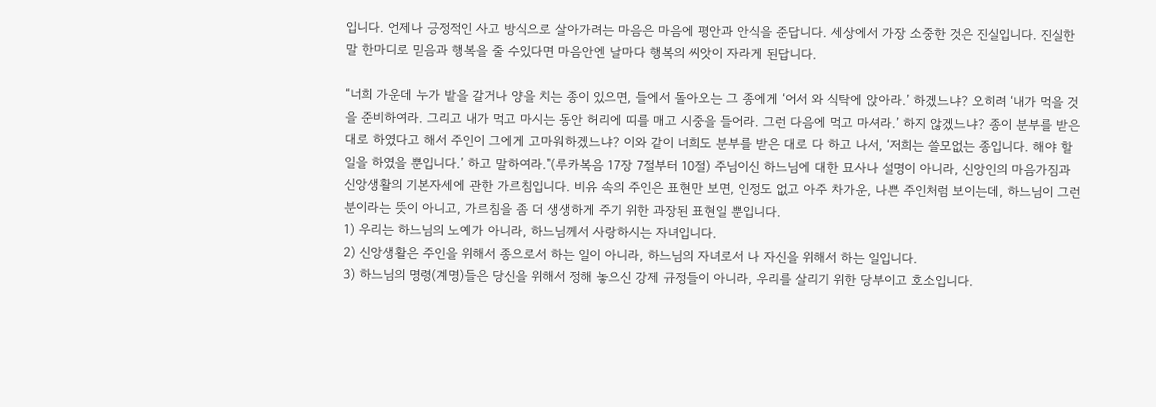입니다. 언제나 긍정적인 사고 방식으로 살아가려는 마음은 마음에 평안과 안식을 준답니다. 세상에서 가장 소중한 것은 진실입니다. 진실한 말 한마디로 믿음과 행복을 줄 수있다면 마음안엔 날마다 행복의 씨앗이 자라게 된답니다.

“너희 가운데 누가 밭을 갈거나 양을 치는 종이 있으면, 들에서 돌아오는 그 종에게 ‘어서 와 식탁에 앉아라.’ 하겠느냐? 오히려 ‘내가 먹을 것을 준비하여라. 그리고 내가 먹고 마시는 동안 허리에 띠를 매고 시중을 들어라. 그런 다음에 먹고 마셔라.’ 하지 않겠느냐? 종이 분부를 받은 대로 하였다고 해서 주인이 그에게 고마워하겠느냐? 이와 같이 너희도 분부를 받은 대로 다 하고 나서, ‘저희는 쓸모없는 종입니다. 해야 할 일을 하였을 뿐입니다.’ 하고 말하여라."(루카복음 17장 7절부터 10절) 주님이신 하느님에 대한 묘사나 설명이 아니라, 신앙인의 마음가짐과 신앙생활의 기본자세에 관한 가르침입니다. 비유 속의 주인은 표현만 보면, 인정도 없고 아주 차가운, 나쁜 주인처럼 보이는데, 하느님이 그런 분이라는 뜻이 아니고, 가르침을 좀 더 생생하게 주기 위한 과장된 표현일 뿐입니다.
1) 우리는 하느님의 노예가 아니라, 하느님께서 사랑하시는 자녀입니다.
2) 신앙생활은 주인을 위해서 종으로서 하는 일이 아니라, 하느님의 자녀로서 나 자신을 위해서 하는 일입니다.
3) 하느님의 명령(계명)들은 당신을 위해서 정해 놓으신 강제 규정들이 아니라, 우리를 살리기 위한 당부이고 호소입니다.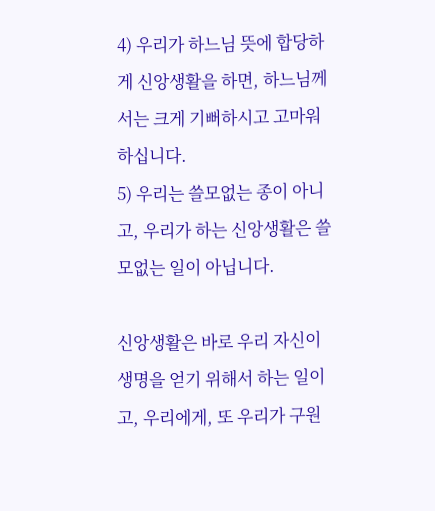4) 우리가 하느님 뜻에 합당하게 신앙생활을 하면, 하느님께서는 크게 기뻐하시고 고마워하십니다.
5) 우리는 쓸모없는 종이 아니고, 우리가 하는 신앙생활은 쓸모없는 일이 아닙니다.

신앙생활은 바로 우리 자신이 생명을 얻기 위해서 하는 일이고, 우리에게, 또 우리가 구원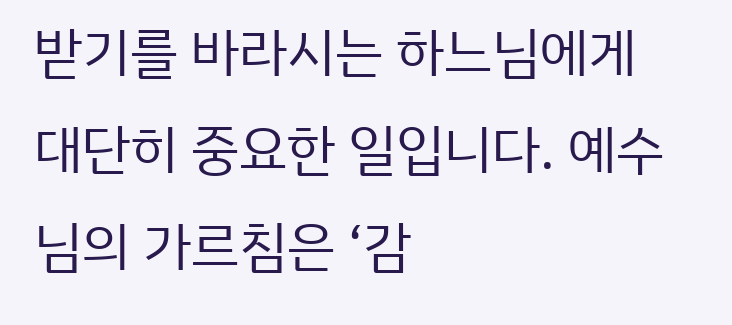받기를 바라시는 하느님에게 대단히 중요한 일입니다. 예수님의 가르침은 ‘감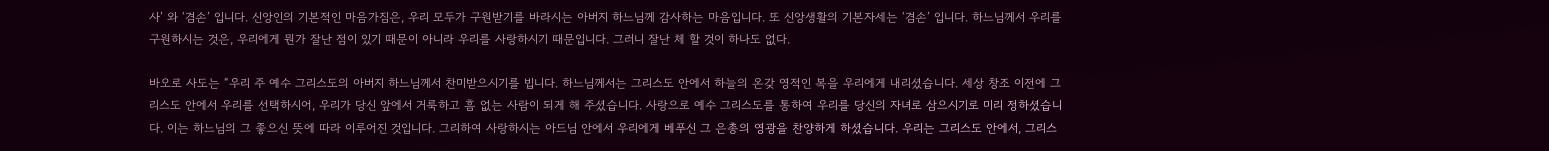사’ 와 ‘겸손’ 입니다. 신앙인의 기본적인 마음가짐은, 우리 모두가 구원받기를 바라시는 아버지 하느님께 감사하는 마음입니다. 또 신앙생활의 기본자세는 ‘겸손’ 입니다. 하느님께서 우리를 구원하시는 것은, 우리에게 뭔가 잘난 점이 있기 때문이 아니라 우리를 사랑하시기 때문입니다. 그러니 잘난 체 할 것이 하나도 없다.

바오로 사도는 “우리 주 예수 그리스도의 아버지 하느님께서 찬미받으시기를 빕니다. 하느님께서는 그리스도 안에서 하늘의 온갖 영적인 복을 우리에게 내리셨습니다. 세상 창조 이전에 그리스도 안에서 우리를 선택하시어, 우리가 당신 앞에서 거룩하고 흠 없는 사람이 되게 해 주셨습니다. 사랑으로 예수 그리스도를 통하여 우리를 당신의 자녀로 삼으시기로 미리 정하셨습니다. 이는 하느님의 그 좋으신 뜻에 따라 이루어진 것입니다. 그리하여 사랑하시는 아드님 안에서 우리에게 베푸신 그 은총의 영광을 찬양하게 하셨습니다. 우리는 그리스도 안에서, 그리스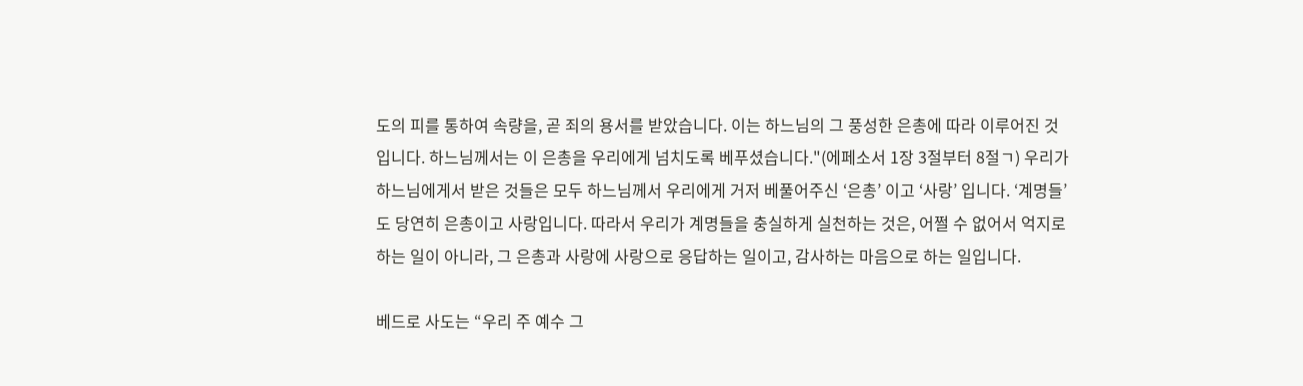도의 피를 통하여 속량을, 곧 죄의 용서를 받았습니다. 이는 하느님의 그 풍성한 은총에 따라 이루어진 것입니다. 하느님께서는 이 은총을 우리에게 넘치도록 베푸셨습니다."(에페소서 1장 3절부터 8절ㄱ) 우리가 하느님에게서 받은 것들은 모두 하느님께서 우리에게 거저 베풀어주신 ‘은총’ 이고 ‘사랑’ 입니다. ‘계명들’ 도 당연히 은총이고 사랑입니다. 따라서 우리가 계명들을 충실하게 실천하는 것은, 어쩔 수 없어서 억지로 하는 일이 아니라, 그 은총과 사랑에 사랑으로 응답하는 일이고, 감사하는 마음으로 하는 일입니다.

베드로 사도는 “우리 주 예수 그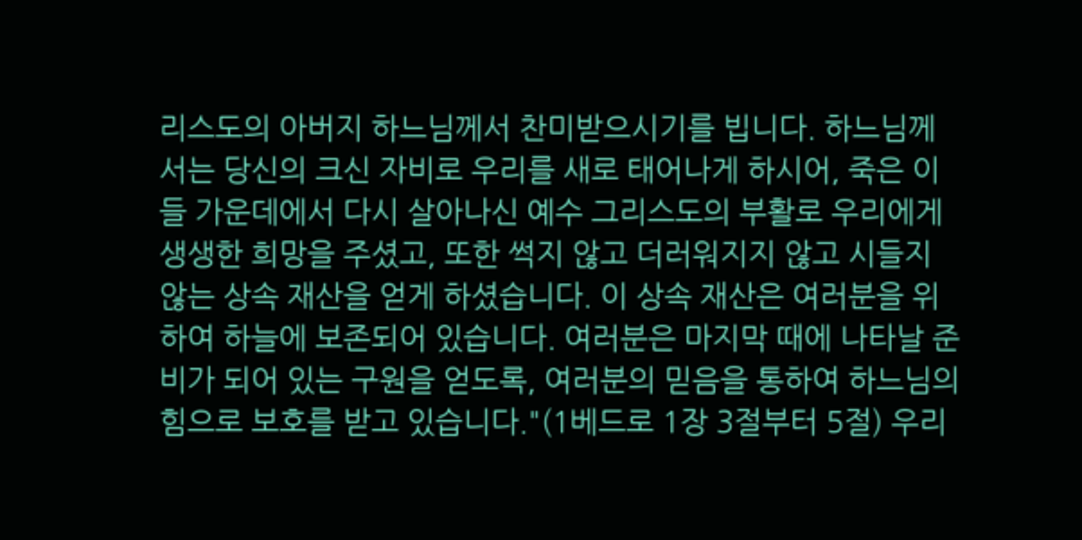리스도의 아버지 하느님께서 찬미받으시기를 빕니다. 하느님께서는 당신의 크신 자비로 우리를 새로 태어나게 하시어, 죽은 이들 가운데에서 다시 살아나신 예수 그리스도의 부활로 우리에게 생생한 희망을 주셨고, 또한 썩지 않고 더러워지지 않고 시들지 않는 상속 재산을 얻게 하셨습니다. 이 상속 재산은 여러분을 위하여 하늘에 보존되어 있습니다. 여러분은 마지막 때에 나타날 준비가 되어 있는 구원을 얻도록, 여러분의 믿음을 통하여 하느님의 힘으로 보호를 받고 있습니다."(1베드로 1장 3절부터 5절) 우리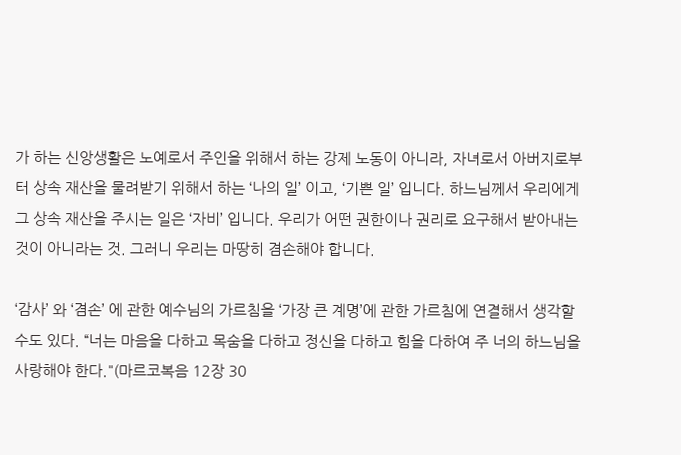가 하는 신앙생활은 노예로서 주인을 위해서 하는 강제 노동이 아니라, 자녀로서 아버지로부터 상속 재산을 물려받기 위해서 하는 ‘나의 일’ 이고, ‘기쁜 일’ 입니다. 하느님께서 우리에게 그 상속 재산을 주시는 일은 ‘자비’ 입니다. 우리가 어떤 권한이나 권리로 요구해서 받아내는 것이 아니라는 것. 그러니 우리는 마땅히 겸손해야 합니다.

‘감사’ 와 ‘겸손’ 에 관한 예수님의 가르침을 ‘가장 큰 계명’에 관한 가르침에 연결해서 생각할 수도 있다. “너는 마음을 다하고 목숨을 다하고 정신을 다하고 힘을 다하여 주 너의 하느님을 사랑해야 한다."(마르코복음 12장 30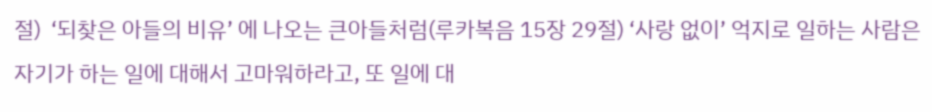절)  ‘되찾은 아들의 비유’ 에 나오는 큰아들처럼(루카복음 15장 29절) ‘사랑 없이’ 억지로 일하는 사람은 자기가 하는 일에 대해서 고마워하라고, 또 일에 대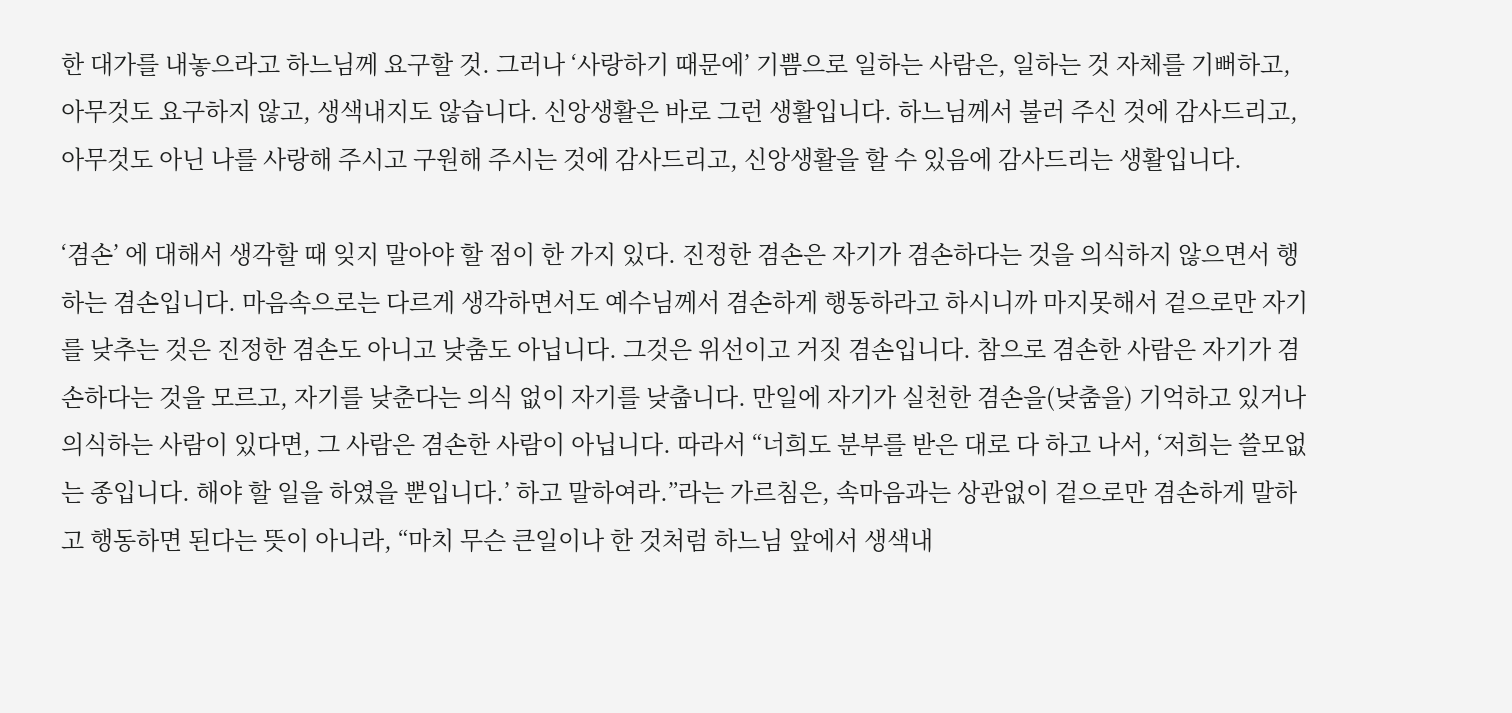한 대가를 내놓으라고 하느님께 요구할 것. 그러나 ‘사랑하기 때문에’ 기쁨으로 일하는 사람은, 일하는 것 자체를 기뻐하고, 아무것도 요구하지 않고, 생색내지도 않습니다. 신앙생활은 바로 그런 생활입니다. 하느님께서 불러 주신 것에 감사드리고, 아무것도 아닌 나를 사랑해 주시고 구원해 주시는 것에 감사드리고, 신앙생활을 할 수 있음에 감사드리는 생활입니다.

‘겸손’ 에 대해서 생각할 때 잊지 말아야 할 점이 한 가지 있다. 진정한 겸손은 자기가 겸손하다는 것을 의식하지 않으면서 행하는 겸손입니다. 마음속으로는 다르게 생각하면서도 예수님께서 겸손하게 행동하라고 하시니까 마지못해서 겉으로만 자기를 낮추는 것은 진정한 겸손도 아니고 낮춤도 아닙니다. 그것은 위선이고 거짓 겸손입니다. 참으로 겸손한 사람은 자기가 겸손하다는 것을 모르고, 자기를 낮춘다는 의식 없이 자기를 낮춥니다. 만일에 자기가 실천한 겸손을(낮춤을) 기억하고 있거나 의식하는 사람이 있다면, 그 사람은 겸손한 사람이 아닙니다. 따라서 “너희도 분부를 받은 대로 다 하고 나서, ‘저희는 쓸모없는 종입니다. 해야 할 일을 하였을 뿐입니다.’ 하고 말하여라.”라는 가르침은, 속마음과는 상관없이 겉으로만 겸손하게 말하고 행동하면 된다는 뜻이 아니라, “마치 무슨 큰일이나 한 것처럼 하느님 앞에서 생색내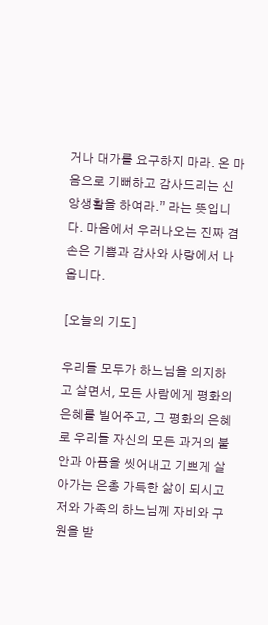거나 대가를 요구하지 마라. 온 마음으로 기뻐하고 감사드리는 신앙생활을 하여라.” 라는 뜻입니다. 마음에서 우러나오는 진짜 겸손은 기쁨과 감사와 사랑에서 나옵니다.

[오늘의 기도]

우리들 모두가 하느님을 의지하고 살면서, 모든 사람에게 평화의 은혜를 빌어주고, 그 평화의 은혜로 우리들 자신의 모든 과거의 불안과 아픔을 씻어내고 기쁘게 살아가는 은총 가득한 삶이 되시고 저와 가족의 하느님께 자비와 구원을 받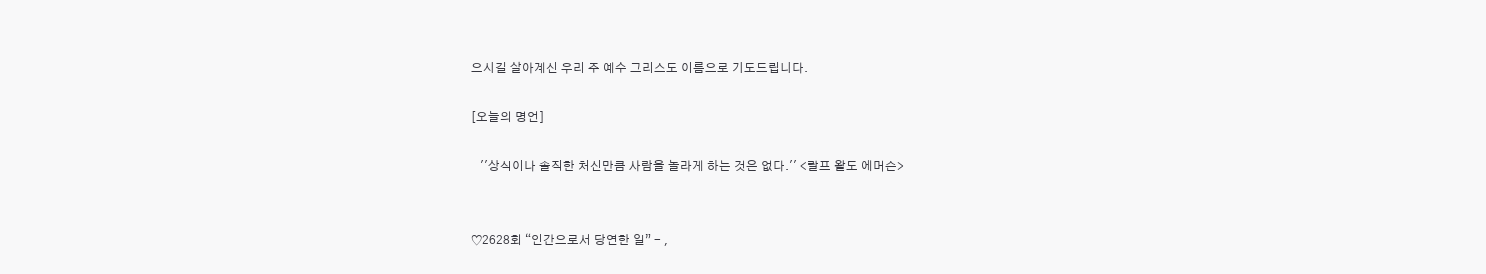으시길 살아계신 우리 주 예수 그리스도 이름으로 기도드립니다.

[오늘의 명언]

   ''상식이나 솔직한 처신만큼 사람을 놀라게 하는 것은 없다.'' <랄프 왈도 에머슨>


♡2628회 “인간으로서 당연한 일” - ,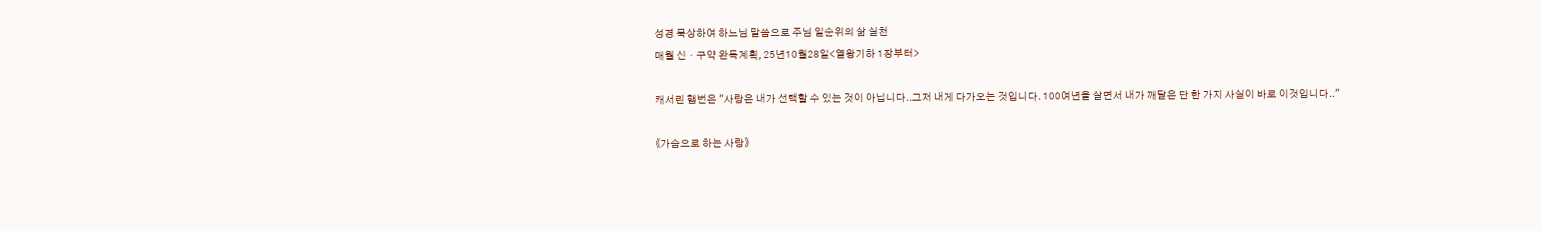성경 묵상하여 하느님 말씀으로 주님 일순위의 삶 실천
매월 신ㆍ구약 완독계획, 25년10월28일<열왕기하 1장부터>

캐서린 햅번은 "사랑은 내가 선택할 수 있는 것이 아닙니다..그저 내게 다가오는 것입니다. 100여년을 살면서 내가 깨달은 단 한 가지 사실이 바로 이것입니다.."

《가슴으로 하는 사랑》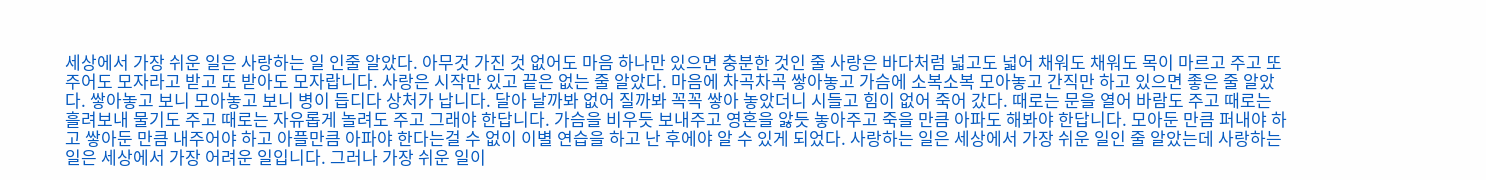세상에서 가장 쉬운 일은 사랑하는 일 인줄 알았다. 아무것 가진 것 없어도 마음 하나만 있으면 충분한 것인 줄 사랑은 바다처럼 넓고도 넓어 채워도 채워도 목이 마르고 주고 또 주어도 모자라고 받고 또 받아도 모자랍니다. 사랑은 시작만 있고 끝은 없는 줄 알았다. 마음에 차곡차곡 쌓아놓고 가슴에 소복소복 모아놓고 간직만 하고 있으면 좋은 줄 알았다. 쌓아놓고 보니 모아놓고 보니 병이 듭디다 상처가 납니다. 달아 날까봐 없어 질까봐 꼭꼭 쌓아 놓았더니 시들고 힘이 없어 죽어 갔다. 때로는 문을 열어 바람도 주고 때로는 흘려보내 물기도 주고 때로는 자유롭게 놀려도 주고 그래야 한답니다. 가슴을 비우듯 보내주고 영혼을 앓듯 놓아주고 죽을 만큼 아파도 해봐야 한답니다. 모아둔 만큼 퍼내야 하고 쌓아둔 만큼 내주어야 하고 아플만큼 아파야 한다는걸 수 없이 이별 연습을 하고 난 후에야 알 수 있게 되었다. 사랑하는 일은 세상에서 가장 쉬운 일인 줄 알았는데 사랑하는 일은 세상에서 가장 어려운 일입니다. 그러나 가장 쉬운 일이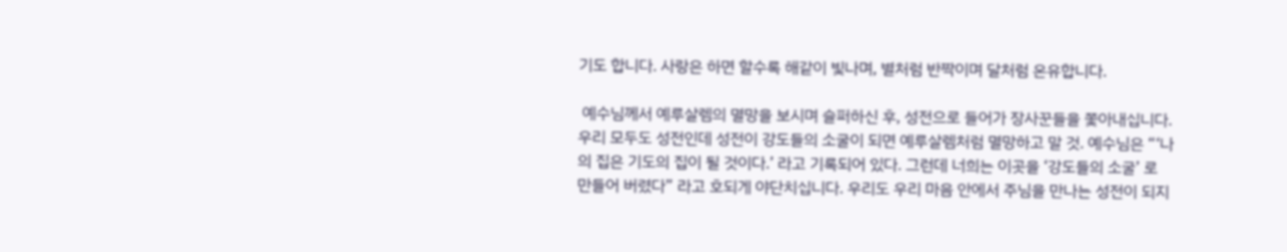기도 합니다. 사랑은 하면 할수록 해같이 빛나며, 별처럼 반짝이며 달처럼 온유합니다.

 예수님께서 예루살렘의 멸망을 보시며 슬퍼하신 후, 성전으로 들어가 장사꾼들을 쫓아내십니다. 우리 모두도 성전인데 성전이 강도들의 소굴이 되면 예루살렘처럼 멸망하고 말 것. 예수님은 “‘나의 집은 기도의 집이 될 것이다.’ 라고 기록되어 있다. 그런데 너희는 이곳을 ‘강도들의 소굴’ 로 만들어 버렸다” 라고 호되게 야단치십니다. 우리도 우리 마음 안에서 주님을 만나는 성전이 되지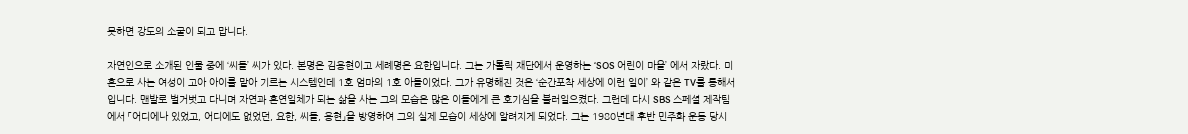못하면 강도의 소굴이 되고 맙니다.

자연인으로 소개된 인물 중에 ‘씨돌’ 씨가 있다. 본명은 김용현이고 세례명은 요한입니다. 그는 가톨릭 재단에서 운영하는 ‘SOS 어린이 마을’ 에서 자랐다. 미혼으로 사는 여성이 고아 아이를 맡아 기르는 시스템인데 1호 엄마의 1호 아들이었다. 그가 유명해진 것은 ‘순간포착 세상에 이런 일이’ 와 같은 TV를 통해서입니다. 맨발로 벌거벗고 다니며 자연과 혼연일체가 되는 삶을 사는 그의 모습은 많은 이들에게 큰 호기심을 불러일으켰다. 그런데 다시 SBS 스페셜 제작팀에서 「어디에나 있었고, 어디에도 없었던, 요한, 씨돌, 용현」을 방영하여 그의 실제 모습이 세상에 알려지게 되었다. 그는 1980년대 후반 민주화 운동 당시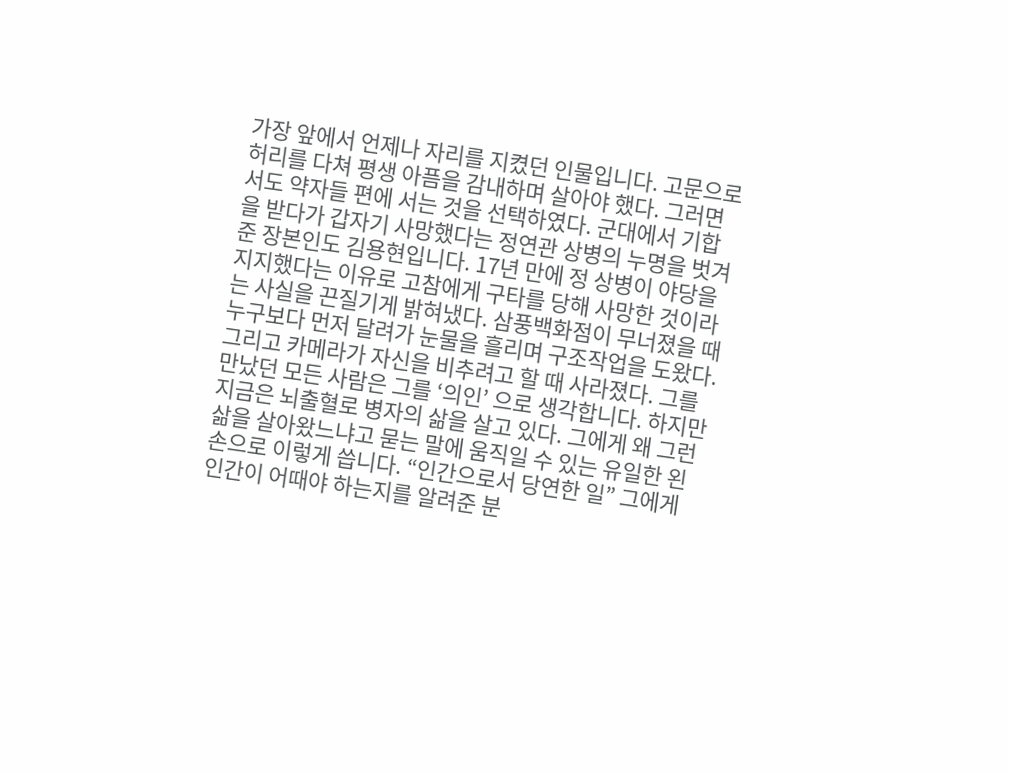가장 앞에서 언제나 자리를 지켰던 인물입니다. 고문으로 허리를 다쳐 평생 아픔을 감내하며 살아야 했다. 그러면서도 약자들 편에 서는 것을 선택하였다. 군대에서 기합을 받다가 갑자기 사망했다는 정연관 상병의 누명을 벗겨준 장본인도 김용현입니다. 17년 만에 정 상병이 야당을 지지했다는 이유로 고참에게 구타를 당해 사망한 것이라는 사실을 끈질기게 밝혀냈다. 삼풍백화점이 무너졌을 때 누구보다 먼저 달려가 눈물을 흘리며 구조작업을 도왔다. 그리고 카메라가 자신을 비추려고 할 때 사라졌다. 그를 만났던 모든 사람은 그를 ‘의인’ 으로 생각합니다. 하지만 지금은 뇌출혈로 병자의 삶을 살고 있다. 그에게 왜 그런 삶을 살아왔느냐고 묻는 말에 움직일 수 있는 유일한 왼손으로 이렇게 씁니다. “인간으로서 당연한 일” 그에게 인간이 어때야 하는지를 알려준 분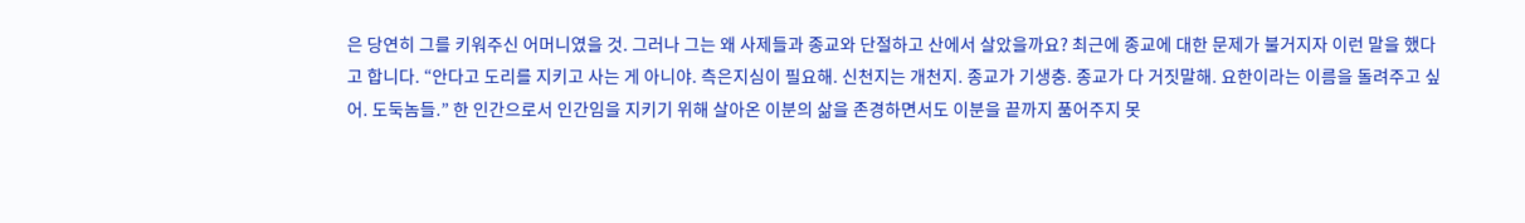은 당연히 그를 키워주신 어머니였을 것. 그러나 그는 왜 사제들과 종교와 단절하고 산에서 살았을까요? 최근에 종교에 대한 문제가 불거지자 이런 말을 했다고 합니다. “안다고 도리를 지키고 사는 게 아니야. 측은지심이 필요해. 신천지는 개천지. 종교가 기생충. 종교가 다 거짓말해. 요한이라는 이름을 돌려주고 싶어. 도둑놈들.” 한 인간으로서 인간임을 지키기 위해 살아온 이분의 삶을 존경하면서도 이분을 끝까지 품어주지 못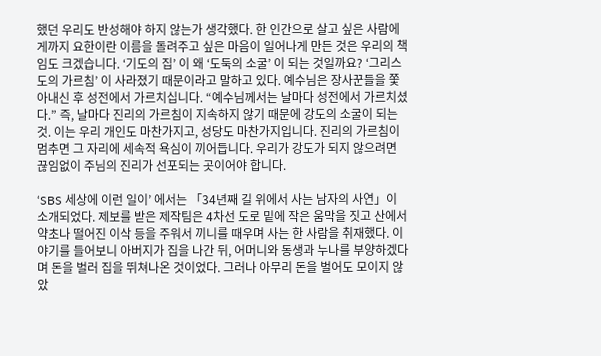했던 우리도 반성해야 하지 않는가 생각했다. 한 인간으로 살고 싶은 사람에게까지 요한이란 이름을 돌려주고 싶은 마음이 일어나게 만든 것은 우리의 책임도 크겠습니다. ‘기도의 집’ 이 왜 ‘도둑의 소굴’ 이 되는 것일까요? ‘그리스도의 가르침’ 이 사라졌기 때문이라고 말하고 있다. 예수님은 장사꾼들을 쫓아내신 후 성전에서 가르치십니다. “예수님께서는 날마다 성전에서 가르치셨다.” 즉, 날마다 진리의 가르침이 지속하지 않기 때문에 강도의 소굴이 되는 것. 이는 우리 개인도 마찬가지고, 성당도 마찬가지입니다. 진리의 가르침이 멈추면 그 자리에 세속적 욕심이 끼어듭니다. 우리가 강도가 되지 않으려면 끊임없이 주님의 진리가 선포되는 곳이어야 합니다.

‘SBS 세상에 이런 일이’ 에서는 「34년째 길 위에서 사는 남자의 사연」이 소개되었다. 제보를 받은 제작팀은 4차선 도로 밑에 작은 움막을 짓고 산에서 약초나 떨어진 이삭 등을 주워서 끼니를 때우며 사는 한 사람을 취재했다. 이야기를 들어보니 아버지가 집을 나간 뒤, 어머니와 동생과 누나를 부양하겠다며 돈을 벌러 집을 뛰쳐나온 것이었다. 그러나 아무리 돈을 벌어도 모이지 않았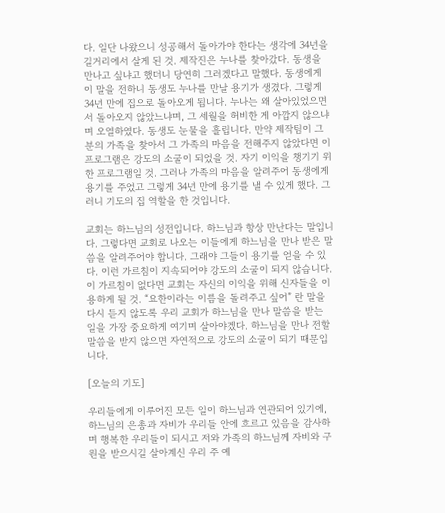다. 일단 나왔으니 성공해서 돌아가야 한다는 생각에 34년을 길거리에서 살게 된 것. 제작진은 누나를 찾아갔다. 동생을 만나고 싶냐고 했더니 당연히 그러겠다고 말했다. 동생에게 이 말을 전하니 동생도 누나를 만날 용기가 생겼다. 그렇게 34년 만에 집으로 돌아오게 됩니다. 누나는 왜 살아있었으면서 돌아오지 않았느냐며, 그 세월을 허비한 게 아깝지 않으냐며 오열하였다. 동생도 눈물을 흘립니다. 만약 제작팀이 그분의 가족을 찾아서 그 가족의 마음을 전해주지 않았다면 이 프로그램은 강도의 소굴이 되었을 것. 자기 이익을 챙기기 위한 프로그램일 것. 그러나 가족의 마음을 알려주어 동생에게 용기를 주었고 그렇게 34년 만에 용기를 낼 수 있게 했다. 그러니 기도의 집 역할을 한 것입니다.

교회는 하느님의 성전입니다. 하느님과 항상 만난다는 말입니다. 그렇다면 교회로 나오는 이들에게 하느님을 만나 받은 말씀을 알려주어야 합니다. 그래야 그들이 용기를 얻을 수 있다. 이런 가르침이 지속되어야 강도의 소굴이 되지 않습니다. 이 가르침이 없다면 교회는 자신의 이익을 위해 신자들을 이용하게 될 것. “요한이라는 이름을 돌려주고 싶어” 란 말을 다시 듣지 않도록 우리 교회가 하느님을 만나 말씀을 받는 일을 가장 중요하게 여기며 살아야겠다. 하느님을 만나 전할 말씀을 받지 않으면 자연적으로 강도의 소굴이 되기 때문입니다.

[오늘의 기도]

우리들에게 이루어진 모든 일이 하느님과 연관되어 있기에, 하느님의 은총과 자비가 우리들 안에 흐르고 있음을 감사하며 행복한 우리들이 되시고 저와 가족의 하느님께 자비와 구원을 받으시길 살아계신 우리 주 예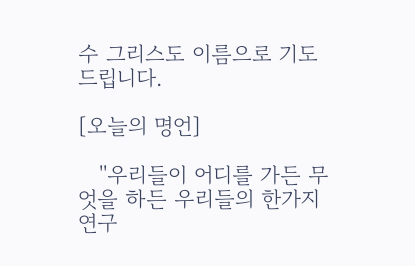수 그리스도 이름으로 기도드립니다.

[오늘의 명언]

   ''우리들이 어디를 가든 무엇을 하든 우리들의 한가지 연구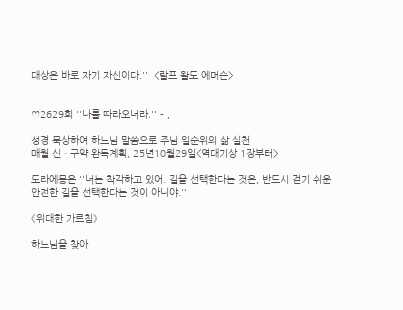대상은 바로 자기 자신이다.''  <랄프 왈도 에머슨>


♡2629회 ''나를 따라오너라.'' - ,

성경 묵상하여 하느님 말씀으로 주님 일순위의 삶 실천
매월 신ㆍ구약 완독계획, 25년10월29일<역대기상 1장부터>

도라에몽은 ''너는 착각하고 있어. 길을 선택한다는 것은, 반드시 걷기 쉬운 안전한 길을 선택한다는 것이 아니야.''

《위대한 가르침》

하느님을 찾아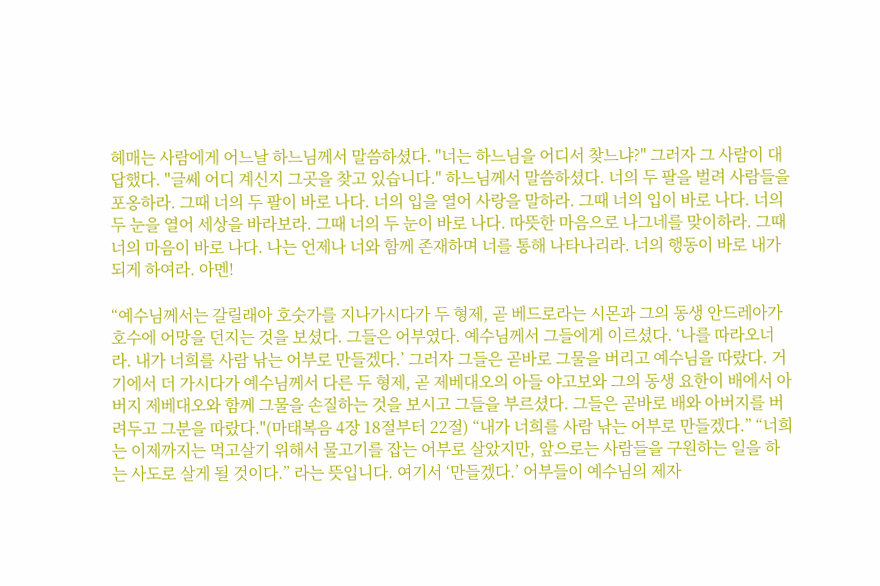헤매는 사람에게 어느날 하느님께서 말씀하셨다. "너는 하느님을 어디서 찾느냐?" 그러자 그 사람이 대답했다. "글쎄 어디 계신지 그곳을 찾고 있습니다." 하느님께서 말씀하셨다. 너의 두 팔을 벌려 사람들을 포옹하라. 그때 너의 두 팔이 바로 나다. 너의 입을 열어 사랑을 말하라. 그때 너의 입이 바로 나다. 너의 두 눈을 열어 세상을 바라보라. 그때 너의 두 눈이 바로 나다. 따뜻한 마음으로 나그네를 맞이하라. 그때 너의 마음이 바로 나다. 나는 언제나 너와 함께 존재하며 너를 통해 나타나리라. 너의 행동이 바로 내가 되게 하여라. 아멘!

“예수님께서는 갈릴래아 호숫가를 지나가시다가 두 형제, 곧 베드로라는 시몬과 그의 동생 안드레아가 호수에 어망을 던지는 것을 보셨다. 그들은 어부였다. 예수님께서 그들에게 이르셨다. ‘나를 따라오너라. 내가 너희를 사람 낚는 어부로 만들겠다.’ 그러자 그들은 곧바로 그물을 버리고 예수님을 따랐다. 거기에서 더 가시다가 예수님께서 다른 두 형제, 곧 제베대오의 아들 야고보와 그의 동생 요한이 배에서 아버지 제베대오와 함께 그물을 손질하는 것을 보시고 그들을 부르셨다. 그들은 곧바로 배와 아버지를 버려두고 그분을 따랐다."(마태복음 4장 18절부터 22절) “내가 너희를 사람 낚는 어부로 만들겠다.” “너희는 이제까지는 먹고살기 위해서 물고기를 잡는 어부로 살았지만, 앞으로는 사람들을 구원하는 일을 하는 사도로 살게 될 것이다.” 라는 뜻입니다. 여기서 ‘만들겠다.’ 어부들이 예수님의 제자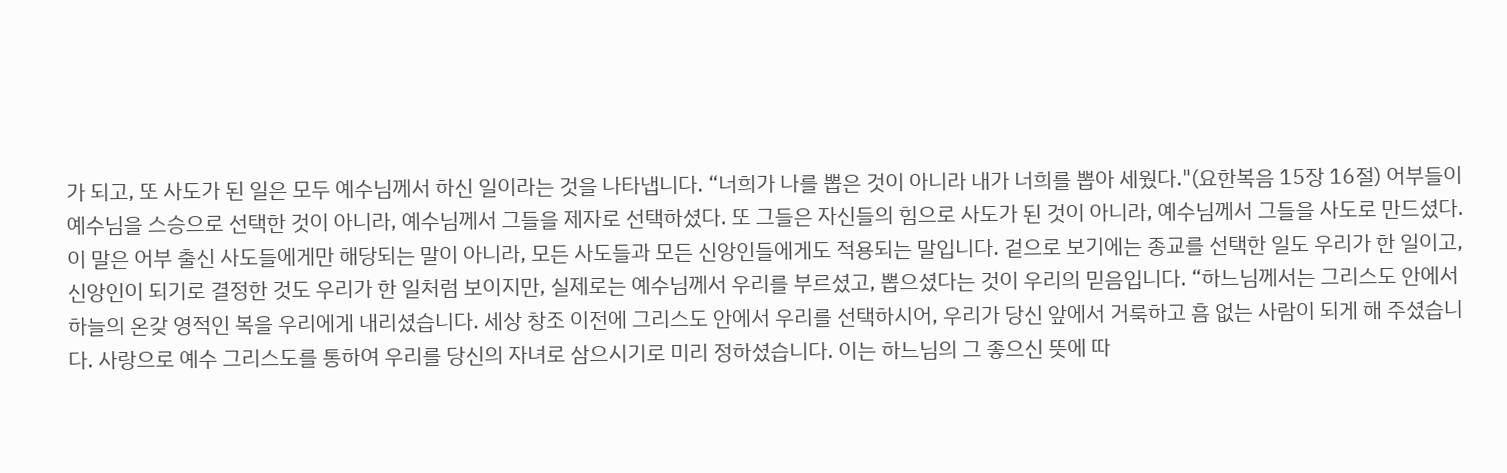가 되고, 또 사도가 된 일은 모두 예수님께서 하신 일이라는 것을 나타냅니다. “너희가 나를 뽑은 것이 아니라 내가 너희를 뽑아 세웠다."(요한복음 15장 16절) 어부들이 예수님을 스승으로 선택한 것이 아니라, 예수님께서 그들을 제자로 선택하셨다. 또 그들은 자신들의 힘으로 사도가 된 것이 아니라, 예수님께서 그들을 사도로 만드셨다. 이 말은 어부 출신 사도들에게만 해당되는 말이 아니라, 모든 사도들과 모든 신앙인들에게도 적용되는 말입니다. 겉으로 보기에는 종교를 선택한 일도 우리가 한 일이고, 신앙인이 되기로 결정한 것도 우리가 한 일처럼 보이지만, 실제로는 예수님께서 우리를 부르셨고, 뽑으셨다는 것이 우리의 믿음입니다. “하느님께서는 그리스도 안에서 하늘의 온갖 영적인 복을 우리에게 내리셨습니다. 세상 창조 이전에 그리스도 안에서 우리를 선택하시어, 우리가 당신 앞에서 거룩하고 흠 없는 사람이 되게 해 주셨습니다. 사랑으로 예수 그리스도를 통하여 우리를 당신의 자녀로 삼으시기로 미리 정하셨습니다. 이는 하느님의 그 좋으신 뜻에 따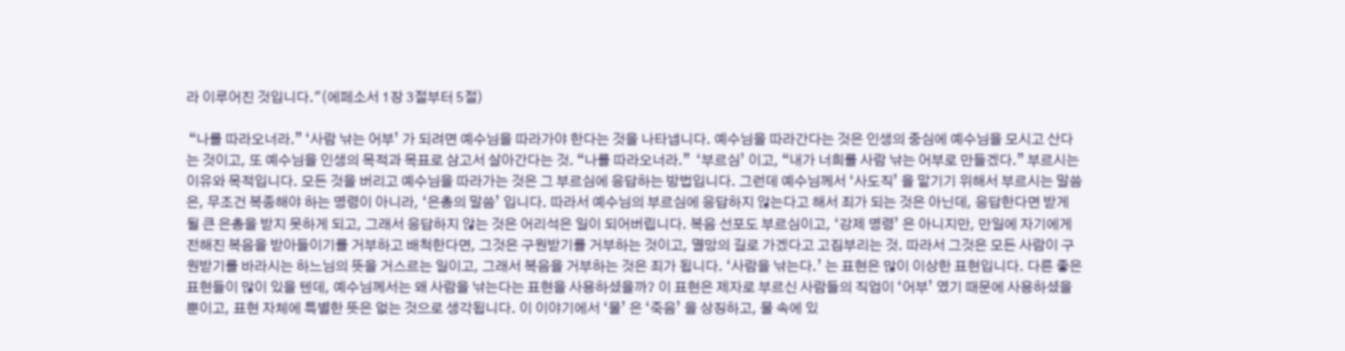라 이루어진 것입니다."(에페소서 1장 3절부터 5절)

 “나를 따라오너라.” ‘사람 낚는 어부’ 가 되려면 예수님을 따라가야 한다는 것을 나타냅니다. 예수님을 따라간다는 것은 인생의 중심에 예수님을 모시고 산다는 것이고, 또 예수님을 인생의 목적과 목표로 삼고서 살아간다는 것. “나를 따라오너라.”  ‘부르심’ 이고, “내가 너희를 사람 낚는 어부로 만들겠다.” 부르시는 이유와 목적입니다. 모든 것을 버리고 예수님을 따라가는 것은 그 부르심에 응답하는 방법입니다. 그런데 예수님께서 ‘사도직’ 을 맡기기 위해서 부르시는 말씀은, 무조건 복종해야 하는 명령이 아니라, ‘은총의 말씀’ 입니다. 따라서 예수님의 부르심에 응답하지 않는다고 해서 죄가 되는 것은 아닌데, 응답한다면 받게 될 큰 은총을 받지 못하게 되고, 그래서 응답하지 않는 것은 어리석은 일이 되어버립니다. 복음 선포도 부르심이고, ‘강제 명령’ 은 아니지만, 만일에 자기에게 전해진 복음을 받아들이기를 거부하고 배척한다면, 그것은 구원받기를 거부하는 것이고, 멸망의 길로 가겠다고 고집부리는 것. 따라서 그것은 모든 사람이 구원받기를 바라시는 하느님의 뜻을 거스르는 일이고, 그래서 복음을 거부하는 것은 죄가 됩니다. ‘사람을 낚는다.’ 는 표현은 많이 이상한 표현입니다. 다른 좋은 표현들이 많이 있을 텐데, 예수님께서는 왜 사람을 낚는다는 표현을 사용하셨을까? 이 표현은 제자로 부르신 사람들의 직업이 ‘어부’ 였기 때문에 사용하셨을 뿐이고, 표현 자체에 특별한 뜻은 없는 것으로 생각됩니다. 이 이야기에서 ‘물’ 은 ‘죽음’ 을 상징하고, 물 속에 있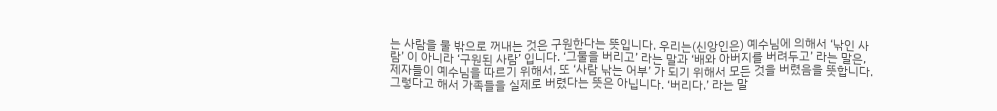는 사람을 물 밖으로 꺼내는 것은 구원한다는 뜻입니다. 우리는(신앙인은) 예수님에 의해서 ‘낚인 사람’ 이 아니라 ‘구원된 사람’ 입니다. ‘그물을 버리고’ 라는 말과 ‘배와 아버지를 버려두고’ 라는 말은, 제자들이 예수님을 따르기 위해서, 또 ‘사람 낚는 어부’ 가 되기 위해서 모든 것을 버렸음을 뜻합니다. 그렇다고 해서 가족들을 실제로 버렸다는 뜻은 아닙니다. ‘버리다.’ 라는 말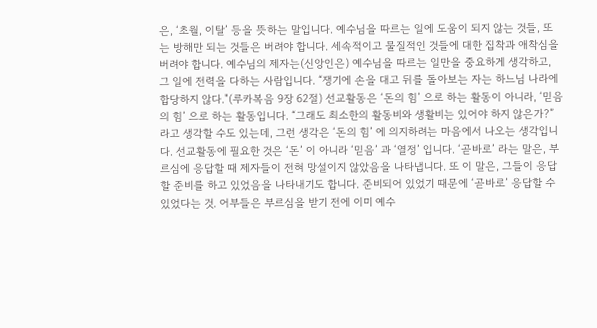은, ‘초월, 이탈’ 등을 뜻하는 말입니다. 예수님을 따르는 일에 도움이 되지 않는 것들, 또는 방해만 되는 것들은 버려야 합니다. 세속적이고 물질적인 것들에 대한 집착과 애착심을 버려야 합니다. 예수님의 제자는(신앙인은) 예수님을 따르는 일만을 중요하게 생각하고, 그 일에 전력을 다하는 사람입니다. “쟁기에 손을 대고 뒤를 돌아보는 자는 하느님 나라에 합당하지 않다."(루카복음 9장 62절) 선교활동은 ‘돈의 힘’ 으로 하는 활동이 아니라, ‘믿음의 힘’ 으로 하는 활동입니다. “그래도 최소한의 활동비와 생활비는 있어야 하지 않은가?” 라고 생각할 수도 있는데, 그런 생각은 ‘돈의 힘’ 에 의지하려는 마음에서 나오는 생각입니다. 선교활동에 필요한 것은 ‘돈’ 이 아니라 ‘믿음’ 과 ‘열정’ 입니다. ‘곧바로’ 라는 말은, 부르심에 응답할 때 제자들이 전혀 망설이지 않았음을 나타냅니다. 또 이 말은, 그들이 응답할 준비를 하고 있었음을 나타내기도 합니다. 준비되어 있었기 때문에 ‘곧바로’ 응답할 수 있었다는 것. 어부들은 부르심을 받기 전에 이미 예수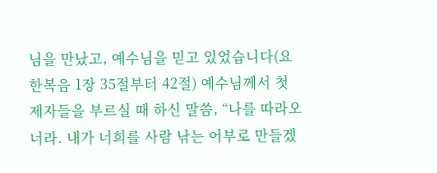님을 만났고, 예수님을 믿고 있었습니다(요한복음 1장 35절부터 42절) 예수님께서 첫 제자들을 부르실 때 하신 말씀, “나를 따라오너라. 내가 너희를 사람 낚는 어부로 만들겠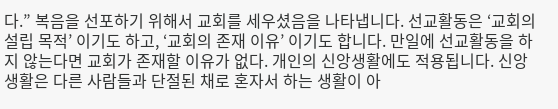다.” 복음을 선포하기 위해서 교회를 세우셨음을 나타냅니다. 선교활동은 ‘교회의 설립 목적’ 이기도 하고, ‘교회의 존재 이유’ 이기도 합니다. 만일에 선교활동을 하지 않는다면 교회가 존재할 이유가 없다. 개인의 신앙생활에도 적용됩니다. 신앙생활은 다른 사람들과 단절된 채로 혼자서 하는 생활이 아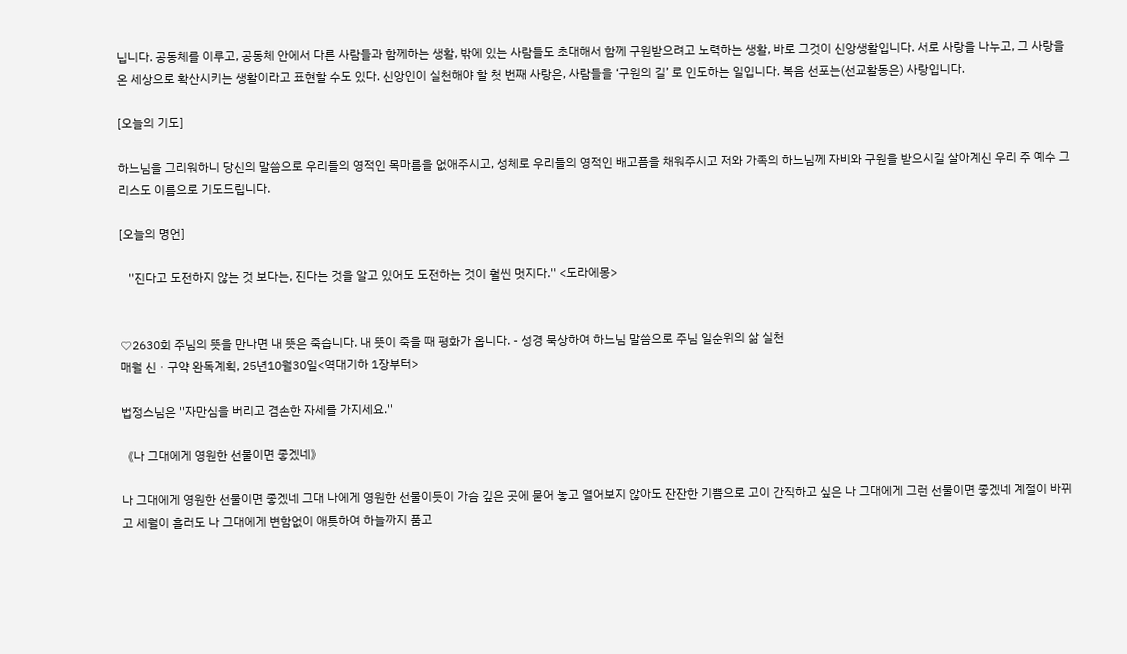닙니다. 공동체를 이루고, 공동체 안에서 다른 사람들과 함께하는 생활, 밖에 있는 사람들도 초대해서 함께 구원받으려고 노력하는 생활, 바로 그것이 신앙생활입니다. 서로 사랑을 나누고, 그 사랑을 온 세상으로 확산시키는 생활이라고 표현할 수도 있다. 신앙인이 실천해야 할 첫 번째 사랑은, 사람들을 ‘구원의 길’ 로 인도하는 일입니다. 복음 선포는(선교활동은) 사랑입니다.

[오늘의 기도]

하느님을 그리워하니 당신의 말씀으로 우리들의 영적인 목마름을 없애주시고, 성체로 우리들의 영적인 배고픔을 채워주시고 저와 가족의 하느님께 자비와 구원을 받으시길 살아계신 우리 주 예수 그리스도 이름으로 기도드립니다.

[오늘의 명언]

   ''진다고 도전하지 않는 것 보다는, 진다는 것을 알고 있어도 도전하는 것이 훨씬 멋지다.'' <도라에몽>


♡2630회 주님의 뜻을 만나면 내 뜻은 죽습니다. 내 뜻이 죽을 때 평화가 옵니다. - 성경 묵상하여 하느님 말씀으로 주님 일순위의 삶 실천
매월 신ㆍ구약 완독계획, 25년10월30일<역대기하 1장부터>

법정스님은 ''자만심을 버리고 겸손한 자세를 가지세요.''

《나 그대에게 영원한 선물이면 좋겠네》

나 그대에게 영원한 선물이면 좋겠네 그대 나에게 영원한 선물이듯이 가슴 깊은 곳에 묻어 놓고 열어보지 않아도 잔잔한 기쁨으로 고이 간직하고 싶은 나 그대에게 그런 선물이면 좋겠네 계절이 바뀌고 세월이 흘러도 나 그대에게 변함없이 애틋하여 하늘까지 품고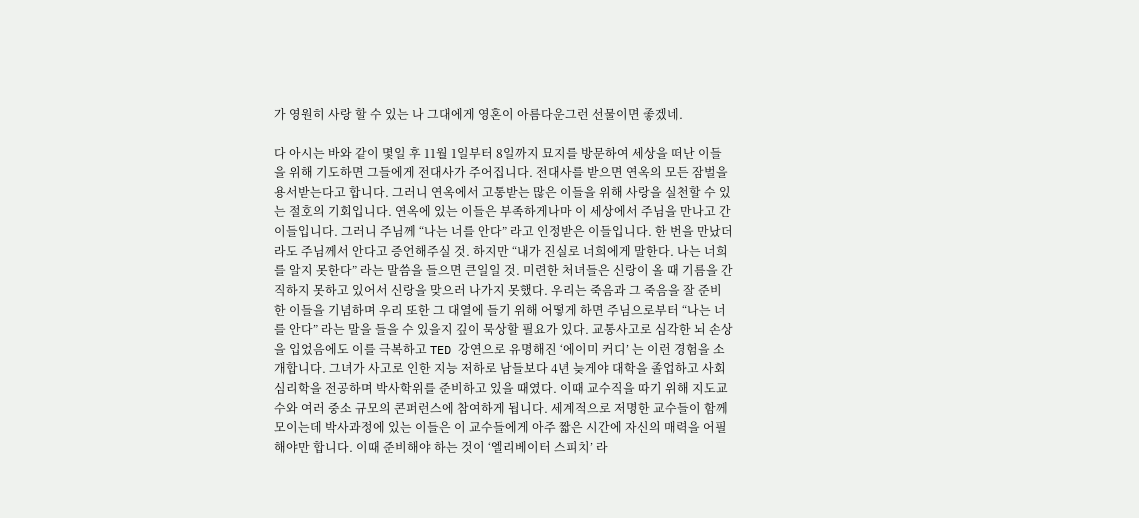가 영원히 사랑 할 수 있는 나 그대에게 영혼이 아름다운그런 선물이면 좋겠네.

다 아시는 바와 같이 몇일 후 11월 1일부터 8일까지 묘지를 방문하여 세상을 떠난 이들을 위해 기도하면 그들에게 전대사가 주어집니다. 전대사를 받으면 연옥의 모든 잠벌을 용서받는다고 합니다. 그러니 연옥에서 고통받는 많은 이들을 위해 사랑을 실천할 수 있는 절호의 기회입니다. 연옥에 있는 이들은 부족하게나마 이 세상에서 주님을 만나고 간 이들입니다. 그러니 주님께 “나는 너를 안다” 라고 인정받은 이들입니다. 한 번을 만났더라도 주님께서 안다고 증언해주실 것. 하지만 “내가 진실로 너희에게 말한다. 나는 너희를 알지 못한다” 라는 말씀을 들으면 큰일일 것. 미련한 처녀들은 신랑이 올 때 기름을 간직하지 못하고 있어서 신랑을 맞으러 나가지 못했다. 우리는 죽음과 그 죽음을 잘 준비한 이들을 기념하며 우리 또한 그 대열에 들기 위해 어떻게 하면 주님으로부터 “나는 너를 안다” 라는 말을 들을 수 있을지 깊이 묵상할 필요가 있다. 교통사고로 심각한 뇌 손상을 입었음에도 이를 극복하고 TED 강연으로 유명해진 ‘에이미 커디’ 는 이런 경험을 소개합니다. 그녀가 사고로 인한 지능 저하로 남들보다 4년 늦게야 대학을 졸업하고 사회심리학을 전공하며 박사학위를 준비하고 있을 때였다. 이때 교수직을 따기 위해 지도교수와 여러 중소 규모의 콘퍼런스에 참여하게 됩니다. 세계적으로 저명한 교수들이 함께 모이는데 박사과정에 있는 이들은 이 교수들에게 아주 짧은 시간에 자신의 매력을 어필해야만 합니다. 이때 준비해야 하는 것이 ‘엘리베이터 스피치’ 라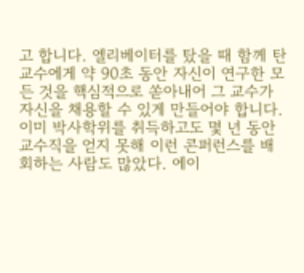고 합니다. 엘리베이터를 탔을 때 함께 탄 교수에게 약 90초 동안 자신이 연구한 모든 것을 핵심적으로 쏟아내어 그 교수가 자신을 채용할 수 있게 만들어야 합니다. 이미 박사학위를 취득하고도 몇 년 동안 교수직을 얻지 못해 이런 콘퍼런스를 배회하는 사람도 많았다. 에이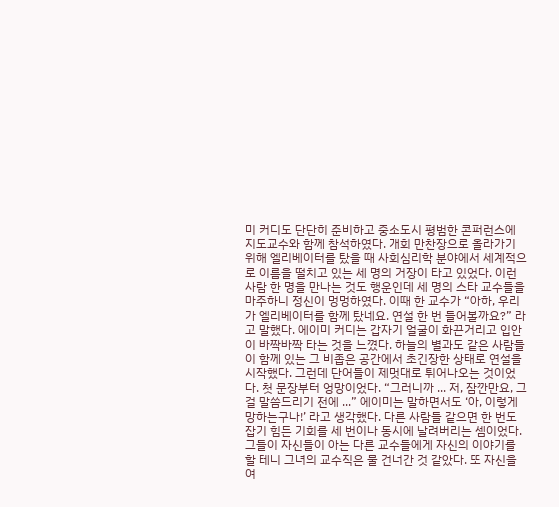미 커디도 단단히 준비하고 중소도시 평범한 콘퍼런스에 지도교수와 함께 참석하였다. 개회 만찬장으로 올라가기 위해 엘리베이터를 탔을 때 사회심리학 분야에서 세계적으로 이름을 떨치고 있는 세 명의 거장이 타고 있었다. 이런 사람 한 명을 만나는 것도 행운인데 세 명의 스타 교수들을 마주하니 정신이 멍멍하였다. 이때 한 교수가 “아하, 우리가 엘리베이터를 함께 탔네요. 연설 한 번 들어볼까요?” 라고 말했다. 에이미 커디는 갑자기 얼굴이 화끈거리고 입안이 바짝바짝 타는 것을 느꼈다. 하늘의 별과도 같은 사람들이 함께 있는 그 비좁은 공간에서 초긴장한 상태로 연설을 시작했다. 그런데 단어들이 제멋대로 튀어나오는 것이었다. 첫 문장부터 엉망이었다. “그러니까 ... 저, 잠깐만요, 그걸 말씀드리기 전에 ...” 에이미는 말하면서도 ‘아, 이렇게 망하는구나!’ 라고 생각했다. 다른 사람들 같으면 한 번도 잡기 힘든 기회를 세 번이나 동시에 날려버리는 셈이었다. 그들이 자신들이 아는 다른 교수들에게 자신의 이야기를 할 테니 그녀의 교수직은 물 건너간 것 같았다. 또 자신을 여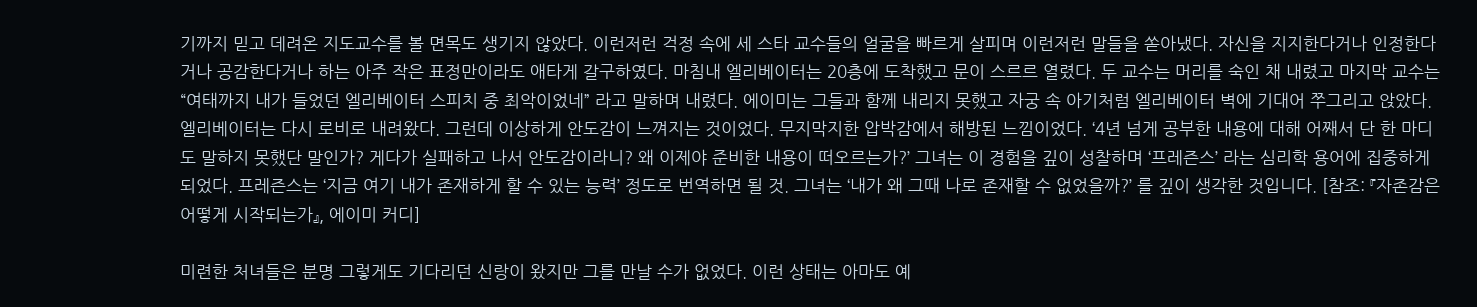기까지 믿고 데려온 지도교수를 볼 면목도 생기지 않았다. 이런저런 걱정 속에 세 스타 교수들의 얼굴을 빠르게 살피며 이런저런 말들을 쏟아냈다. 자신을 지지한다거나 인정한다거나 공감한다거나 하는 아주 작은 표정만이라도 애타게 갈구하였다. 마침내 엘리베이터는 20층에 도착했고 문이 스르르 열렸다. 두 교수는 머리를 숙인 채 내렸고 마지막 교수는 “여태까지 내가 들었던 엘리베이터 스피치 중 최악이었네” 라고 말하며 내렸다. 에이미는 그들과 함께 내리지 못했고 자궁 속 아기처럼 엘리베이터 벽에 기대어 쭈그리고 앉았다. 엘리베이터는 다시 로비로 내려왔다. 그런데 이상하게 안도감이 느껴지는 것이었다. 무지막지한 압박감에서 해방된 느낌이었다. ‘4년 넘게 공부한 내용에 대해 어째서 단 한 마디도 말하지 못했단 말인가? 게다가 실패하고 나서 안도감이라니? 왜 이제야 준비한 내용이 떠오르는가?’ 그녀는 이 경험을 깊이 성찰하며 ‘프레즌스’ 라는 심리학 용어에 집중하게 되었다. 프레즌스는 ‘지금 여기 내가 존재하게 할 수 있는 능력’ 정도로 번역하면 될 것. 그녀는 ‘내가 왜 그때 나로 존재할 수 없었을까?’ 를 깊이 생각한 것입니다. [참조: 『자존감은 어떻게 시작되는가』, 에이미 커디]

미련한 처녀들은 분명 그렇게도 기다리던 신랑이 왔지만 그를 만날 수가 없었다. 이런 상태는 아마도 예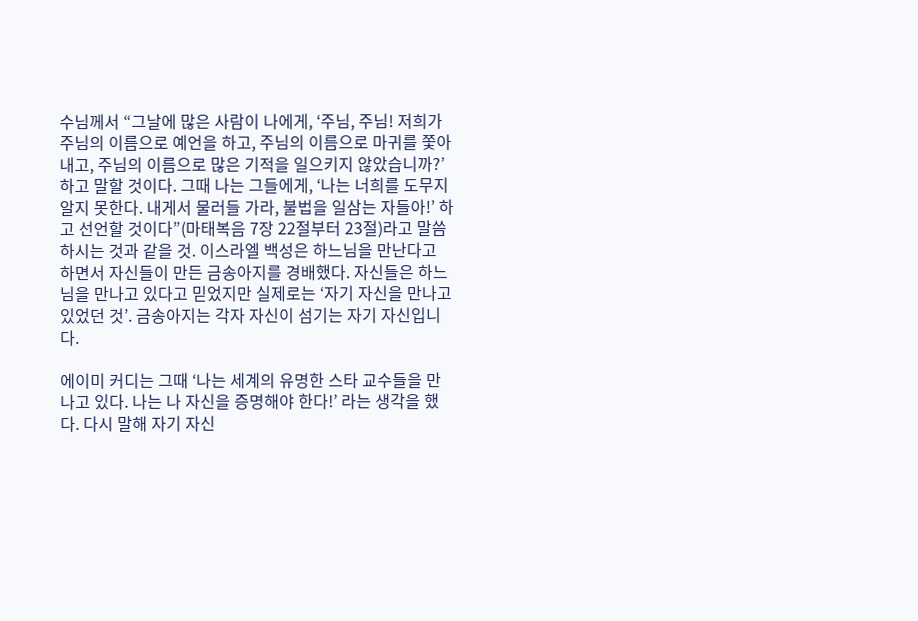수님께서 “그날에 많은 사람이 나에게, ‘주님, 주님! 저희가 주님의 이름으로 예언을 하고, 주님의 이름으로 마귀를 쫓아내고, 주님의 이름으로 많은 기적을 일으키지 않았습니까?’ 하고 말할 것이다. 그때 나는 그들에게, ‘나는 너희를 도무지 알지 못한다. 내게서 물러들 가라, 불법을 일삼는 자들아!’ 하고 선언할 것이다”(마태복음 7장 22절부터 23절)라고 말씀하시는 것과 같을 것. 이스라엘 백성은 하느님을 만난다고 하면서 자신들이 만든 금송아지를 경배했다. 자신들은 하느님을 만나고 있다고 믿었지만 실제로는 ‘자기 자신을 만나고 있었던 것’. 금송아지는 각자 자신이 섬기는 자기 자신입니다.

에이미 커디는 그때 ‘나는 세계의 유명한 스타 교수들을 만나고 있다. 나는 나 자신을 증명해야 한다!’ 라는 생각을 했다. 다시 말해 자기 자신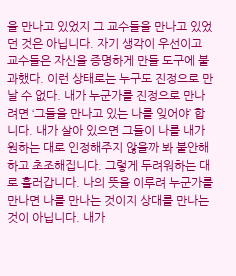을 만나고 있었지 그 교수들을 만나고 있었던 것은 아닙니다. 자기 생각이 우선이고 교수들은 자신을 증명하게 만들 도구에 불과했다. 이런 상태로는 누구도 진정으로 만날 수 없다. 내가 누군가를 진정으로 만나려면 ‘그들을 만나고 있는 나를 잊어야’ 합니다. 내가 살아 있으면 그들이 나를 내가 원하는 대로 인정해주지 않을까 봐 불안해하고 초조해집니다. 그렇게 두려워하는 대로 흘러갑니다. 나의 뜻을 이루려 누군가를 만나면 나를 만나는 것이지 상대를 만나는 것이 아닙니다. 내가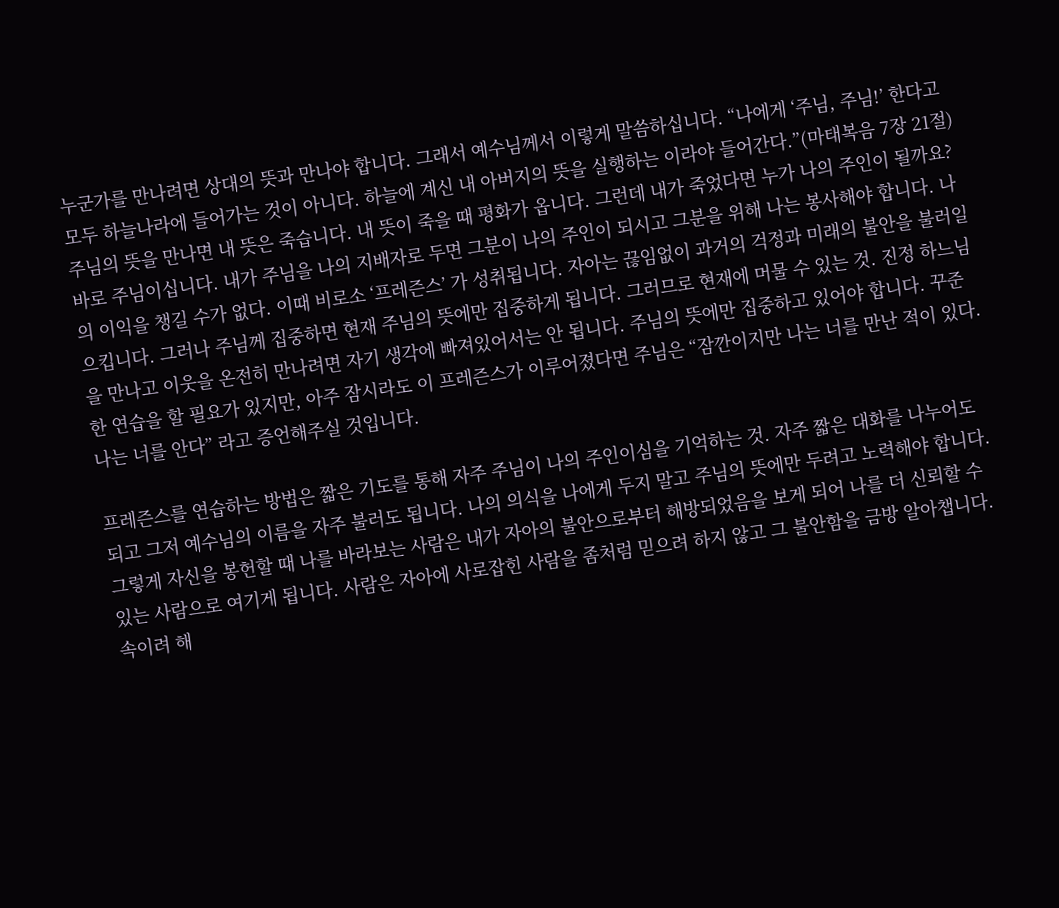누군가를 만나려면 상대의 뜻과 만나야 합니다. 그래서 예수님께서 이렇게 말씀하십니다. “나에게 ‘주님, 주님!’ 한다고 모두 하늘나라에 들어가는 것이 아니다. 하늘에 계신 내 아버지의 뜻을 실행하는 이라야 들어간다.”(마태복음 7장 21절) 주님의 뜻을 만나면 내 뜻은 죽습니다. 내 뜻이 죽을 때 평화가 옵니다. 그런데 내가 죽었다면 누가 나의 주인이 될까요? 바로 주님이십니다. 내가 주님을 나의 지배자로 두면 그분이 나의 주인이 되시고 그분을 위해 나는 봉사해야 합니다. 나의 이익을 챙길 수가 없다. 이때 비로소 ‘프레즌스’ 가 성취됩니다. 자아는 끊임없이 과거의 걱정과 미래의 불안을 불러일으킵니다. 그러나 주님께 집중하면 현재 주님의 뜻에만 집중하게 됩니다. 그러므로 현재에 머물 수 있는 것. 진정 하느님을 만나고 이웃을 온전히 만나려면 자기 생각에 빠져있어서는 안 됩니다. 주님의 뜻에만 집중하고 있어야 합니다. 꾸준한 연습을 할 필요가 있지만, 아주 잠시라도 이 프레즌스가 이루어졌다면 주님은 “잠깐이지만 나는 너를 만난 적이 있다. 나는 너를 안다” 라고 증언해주실 것입니다.

프레즌스를 연습하는 방법은 짧은 기도를 통해 자주 주님이 나의 주인이심을 기억하는 것. 자주 짧은 대화를 나누어도 되고 그저 예수님의 이름을 자주 불러도 됩니다. 나의 의식을 나에게 두지 말고 주님의 뜻에만 두려고 노력해야 합니다. 그렇게 자신을 봉헌할 때 나를 바라보는 사람은 내가 자아의 불안으로부터 해방되었음을 보게 되어 나를 더 신뢰할 수 있는 사람으로 여기게 됩니다. 사람은 자아에 사로잡힌 사람을 좀처럼 믿으려 하지 않고 그 불안함을 금방 알아챕니다. 속이려 해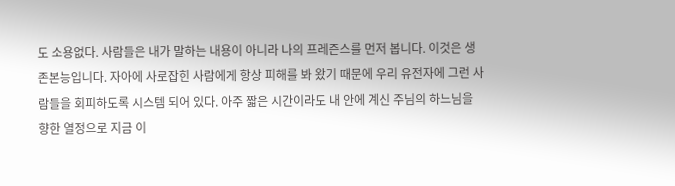도 소용없다. 사람들은 내가 말하는 내용이 아니라 나의 프레즌스를 먼저 봅니다. 이것은 생존본능입니다. 자아에 사로잡힌 사람에게 항상 피해를 봐 왔기 때문에 우리 유전자에 그런 사람들을 회피하도록 시스템 되어 있다. 아주 짧은 시간이라도 내 안에 계신 주님의 하느님을 향한 열정으로 지금 이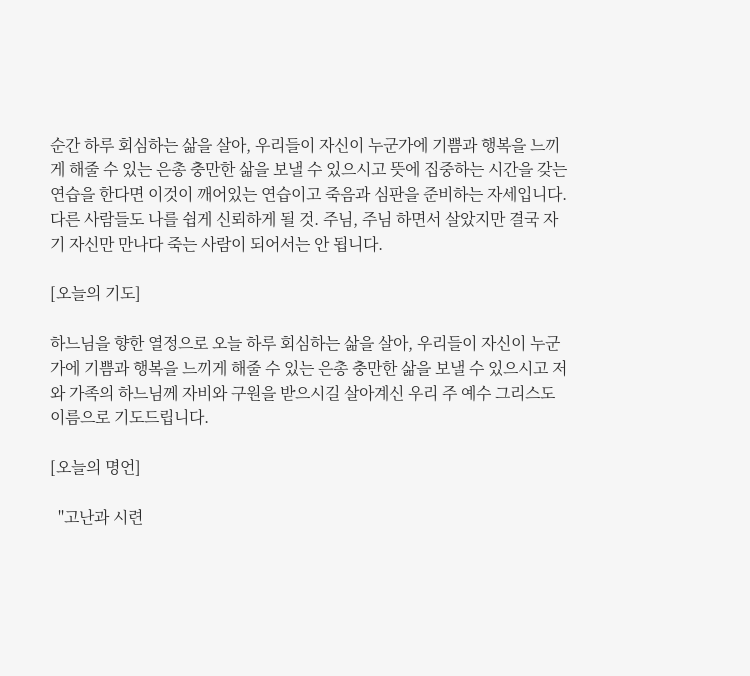순간 하루 회심하는 삶을 살아, 우리들이 자신이 누군가에 기쁨과 행복을 느끼게 해줄 수 있는 은총 충만한 삶을 보낼 수 있으시고 뜻에 집중하는 시간을 갖는 연습을 한다면 이것이 깨어있는 연습이고 죽음과 심판을 준비하는 자세입니다. 다른 사람들도 나를 쉽게 신뢰하게 될 것. 주님, 주님 하면서 살았지만 결국 자기 자신만 만나다 죽는 사람이 되어서는 안 됩니다.

[오늘의 기도]

하느님을 향한 열정으로 오늘 하루 회심하는 삶을 살아, 우리들이 자신이 누군가에 기쁨과 행복을 느끼게 해줄 수 있는 은총 충만한 삶을 보낼 수 있으시고 저와 가족의 하느님께 자비와 구원을 받으시길 살아계신 우리 주 예수 그리스도 이름으로 기도드립니다.

[오늘의 명언]

  ''고난과 시련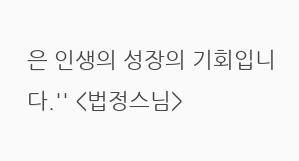은 인생의 성장의 기회입니다.'' <법정스님>